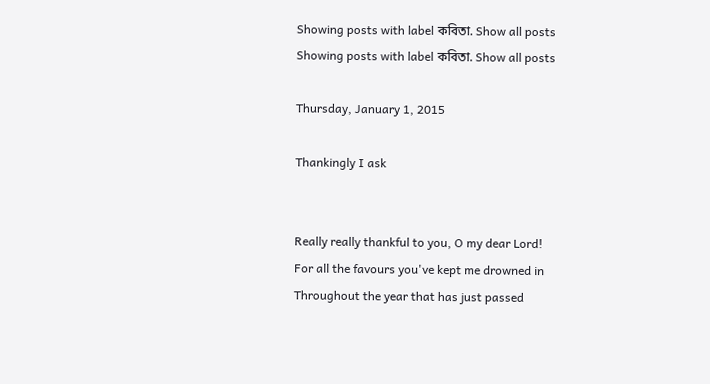Showing posts with label কবিতা. Show all posts
Showing posts with label কবিতা. Show all posts

Thursday, January 1, 2015

Thankingly I ask


Really really thankful to you, O my dear Lord!
For all the favours you've kept me drowned in
Throughout the year that has just passed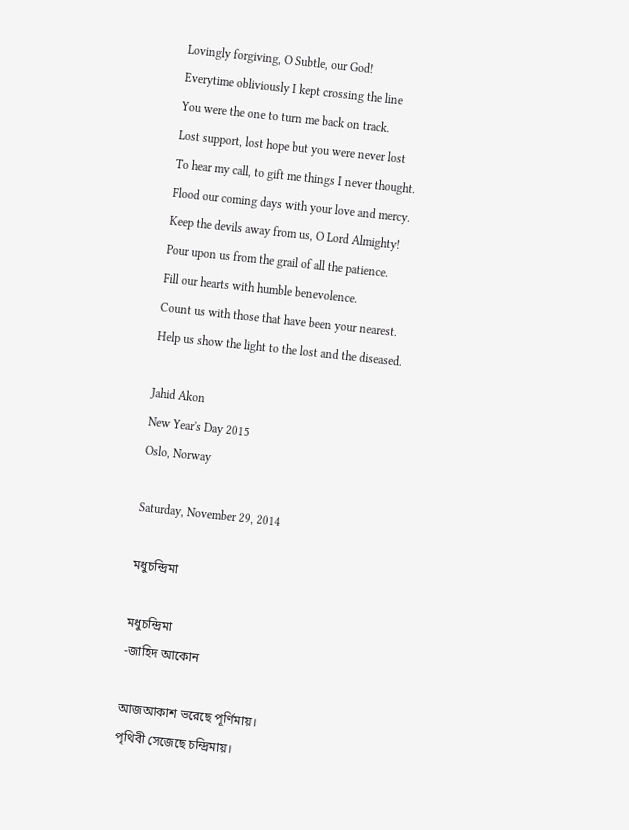Lovingly forgiving, O Subtle, our God!
Everytime obliviously I kept crossing the line
You were the one to turn me back on track.
Lost support, lost hope but you were never lost
To hear my call, to gift me things I never thought.
Flood our coming days with your love and mercy.
Keep the devils away from us, O Lord Almighty!
Pour upon us from the grail of all the patience.
Fill our hearts with humble benevolence.
Count us with those that have been your nearest.
Help us show the light to the lost and the diseased.

Jahid Akon
New Year's Day 2015
Oslo, Norway

Saturday, November 29, 2014

মধুচন্দ্রিমা

মধুচন্দ্রিমা
-জাহিদ আকোন

আজআকাশ ভরেছে পূর্ণিমায়।
পৃথিবী সেজেছে চন্দ্রিমায়।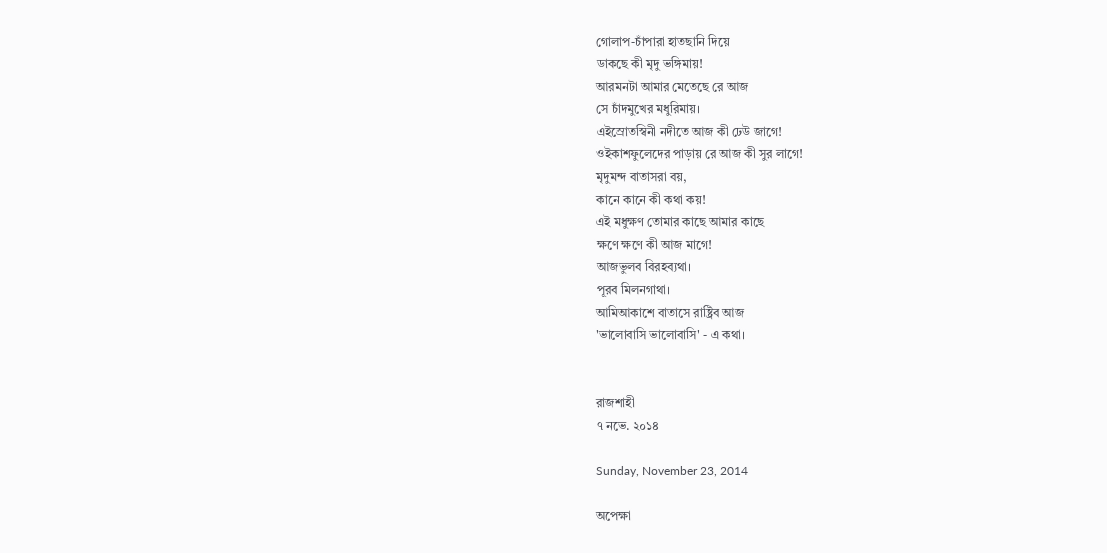গোলাপ-চাঁপারা হাতছানি দিয়ে
ডাকছে কী মৃদু ভঙ্গিমায়!
আরমনটা আমার মেতেছে রে আজ
সে চাঁদমুখের মধুরিমায়।
এইস্রোতস্বিনী নদীতে আজ কী ঢেউ জাগে!
ওইকাশফুলেদের পাড়ায় রে আজ কী সুর লাগে!
মৃদুমন্দ বাতাসরা বয়,
কানে কানে কী কথা কয়!
এই মধুক্ষণ তোমার কাছে আমার কাছে
ক্ষণে ক্ষণে কী আজ মাগে!
আজভুলব বিরহব্যথা।
পূরব মিলনগাথা।
আমিআকাশে বাতাসে রাষ্ট্রিব আজ
'ভালোবাসি ভালোবাসি' - এ কথা।


রাজশাহী
৭ নভে. ২০১৪

Sunday, November 23, 2014

অপেক্ষা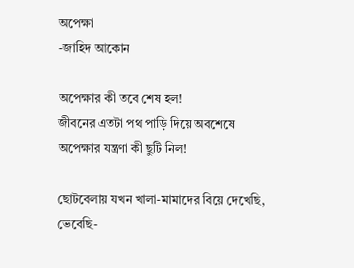অপেক্ষা
-জাহিদ আকোন

অপেক্ষার কী তবে শেষ হল!
জীবনের এতটা পথ পাড়ি দিয়ে অবশেষে
অপেক্ষার যন্ত্রণা কী ছুটি নিল!

ছোটবেলায় যখন খালা-মামাদের বিয়ে দেখেছি,
ভেবেছি-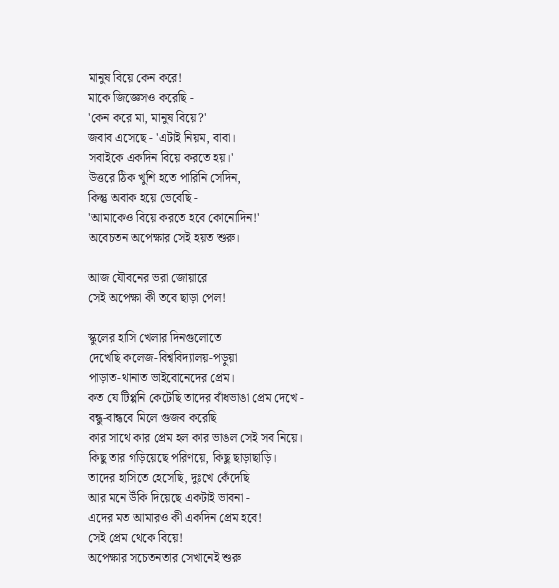মানুষ বিয়ে কেন করে!
মাকে জিজ্ঞেসও করেছি -
'কেন করে মা, মানুষ বিয়ে?'
জবাব এসেছে - 'এটাই নিয়ম, বাবা।
সবাইকে একদিন বিয়ে করতে হয়।'
উত্তরে ঠিক খুশি হতে পারিনি সেদিন,
কিন্তু অবাক হয়ে ভেবেছি -
'আমাকেও বিয়ে করতে হবে কোনোদিন!'
অবেচতন অপেক্ষার সেই হয়ত শুরু।

আজ যৌবনের ভরা জোয়ারে
সেই অপেক্ষা কী তবে ছাড়া পেল!

স্কুলের হাসি খেলার দিনগুলোতে
দেখেছি কলেজ-বিশ্ববিদ্যালয়-পড়ুয়া
পাড়াত-থানাত ভাইবোনেদের প্রেম।
কত যে টিপ্পনি কেটেছি তাদের বাঁধভাঙা প্রেম দেখে -
বন্ধু-বান্ধবে মিলে গুজব করেছি
কার সাথে কার প্রেম হল কার ভাঙল সেই সব নিয়ে।
কিছু তার গড়িয়েছে পরিণয়ে, কিছু ছাড়াছাড়ি।
তাদের হাসিতে হেসেছি, দুঃখে কেঁদেছি
আর মনে উঁকি দিয়েছে একটাই ভাবনা -
এদের মত আমারও কী একদিন প্রেম হবে!
সেই প্রেম থেকে বিয়ে!
অপেক্ষার সচেতনতার সেখানেই শুরু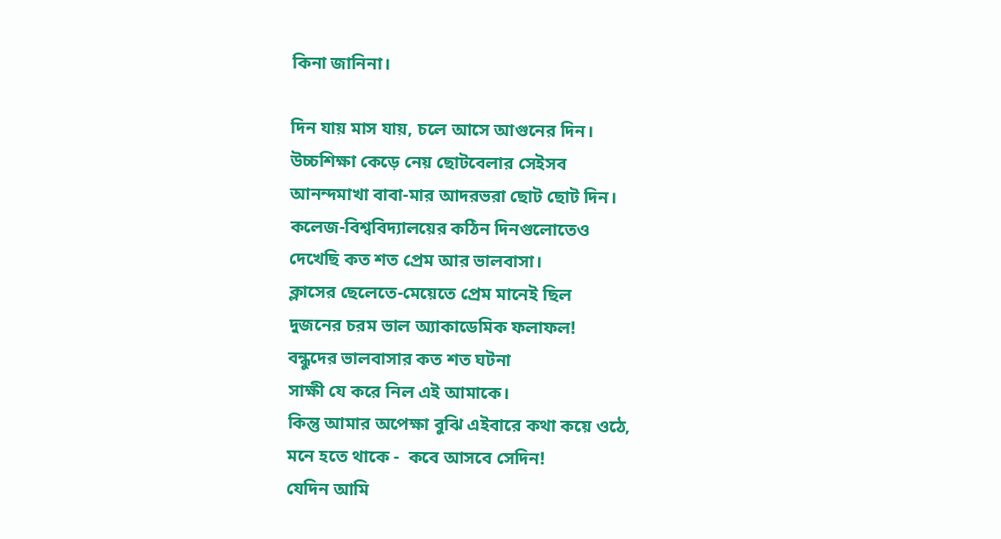কিনা জানিনা।

দিন যায় মাস যায়, চলে আসে আগুনের দিন।
উচ্চশিক্ষা কেড়ে নেয় ছোটবেলার সেইসব
আনন্দমাখা বাবা-মার আদরভরা ছোট ছোট দিন।
কলেজ-বিশ্ববিদ্যালয়ের কঠিন দিনগুলোতেও
দেখেছি কত শত প্রেম আর ভালবাসা।
ক্লাসের ছেলেতে-মেয়েতে প্রেম মানেই ছিল
দুজনের চরম ভাল অ্যাকাডেমিক ফলাফল!
বন্ধুদের ভালবাসার কত শত ঘটনা
সাক্ষী যে করে নিল এই আমাকে।
কিন্তু আমার অপেক্ষা বুঝি এইবারে কথা কয়ে ওঠে,
মনে হতে থাকে -  কবে আসবে সেদিন!
যেদিন আমি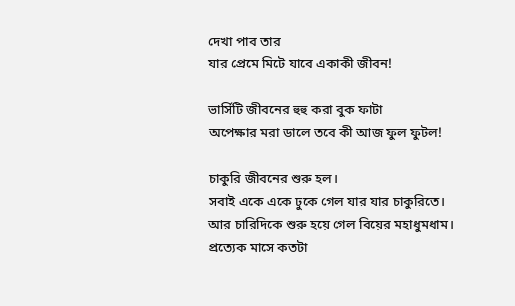দেখা পাব তার
যার প্রেমে মিটে যাবে একাকী জীবন!

ভার্সিটি জীবনের হুহু করা বুক ফাটা
অপেক্ষার মরা ডালে তবে কী আজ ফুল ফুটল!

চাকুরি জীবনের শুরু হল।
সবাই একে একে ঢুকে গেল যার যার চাকুরিতে।
আর চারিদিকে শুরু হয়ে গেল বিয়ের মহাধুমধাম।
প্রত্যেক মাসে কতটা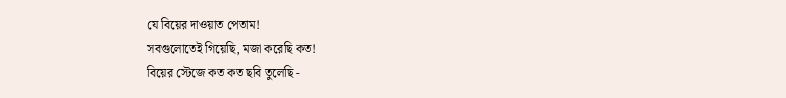যে বিয়ের দাওয়াত পেতাম!
সবগুলোতেই গিয়েছি, মজা করেছি কত!
বিয়ের স্টেজে কত কত ছবি তুলেছি -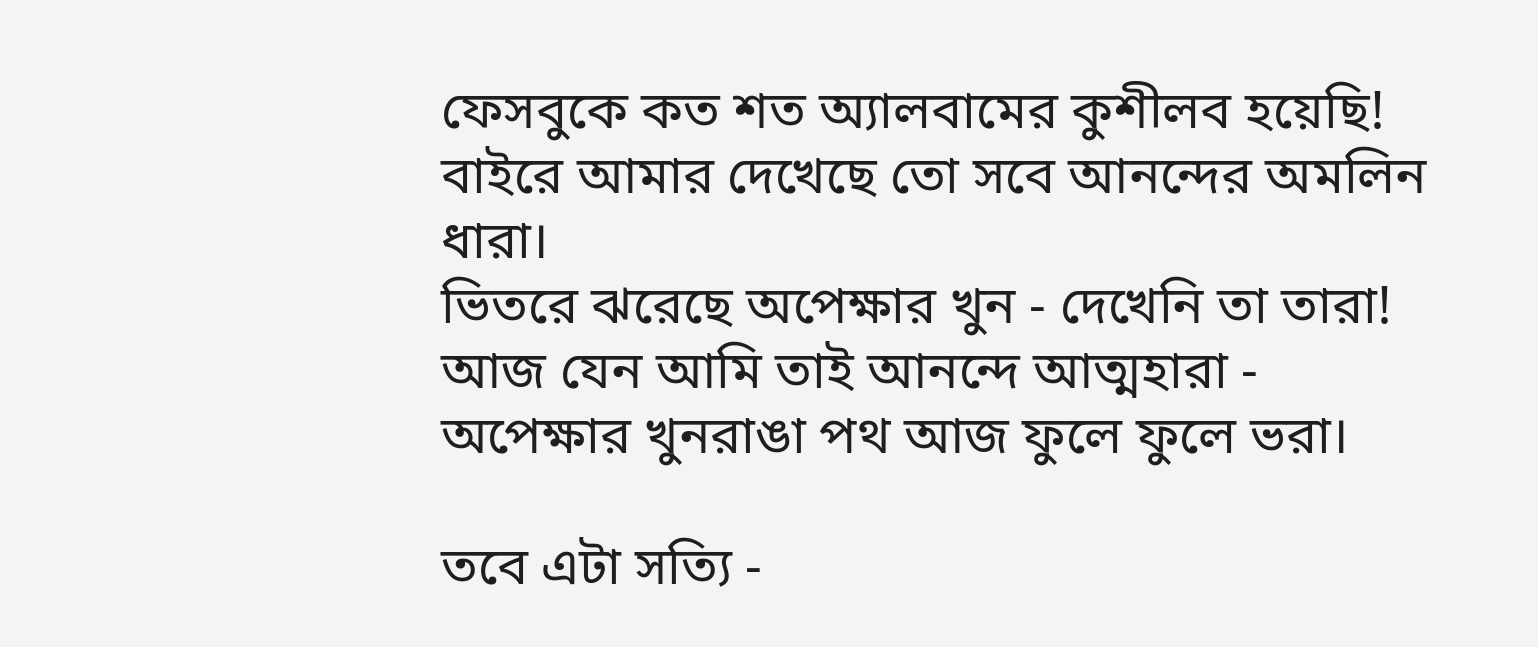ফেসবুকে কত শত অ্যালবামের কুশীলব হয়েছি!
বাইরে আমার দেখেছে তো সবে আনন্দের অমলিন ধারা।
ভিতরে ঝরেছে অপেক্ষার খুন - দেখেনি তা তারা!
আজ যেন আমি তাই আনন্দে আত্মহারা -
অপেক্ষার খুনরাঙা পথ আজ ফুলে ফুলে ভরা।

তবে এটা সত্যি -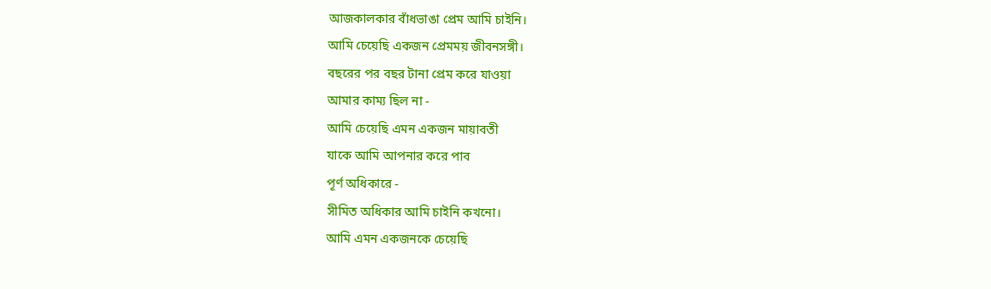আজকালকার বাঁধভাঙা প্রেম আমি চাইনি।
আমি চেয়েছি একজন প্রেমময় জীবনসঙ্গী।
বছরের পর বছর টানা প্রেম করে যাওয়া
আমার কাম্য ছিল না -
আমি চেয়েছি এমন একজন মায়াবতী
যাকে আমি আপনার করে পাব
পূর্ণ অধিকারে -
সীমিত অধিকার আমি চাইনি কখনো।
আমি এমন একজনকে চেয়েছি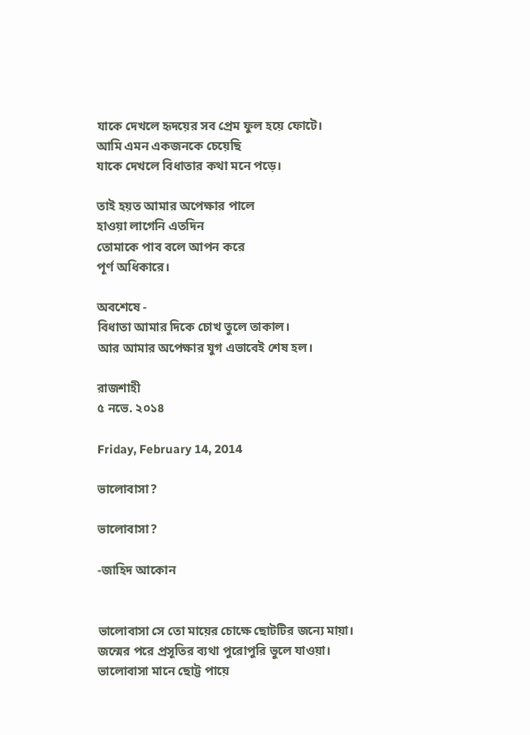যাকে দেখলে হৃদয়ের সব প্রেম ফুল হয়ে ফোটে।
আমি এমন একজনকে চেয়েছি
যাকে দেখলে বিধাতার কথা মনে পড়ে।

তাই হয়ত আমার অপেক্ষার পালে
হাওয়া লাগেনি এতদিন
তোমাকে পাব বলে আপন করে
পূর্ণ অধিকারে।

অবশেষে -
বিধাতা আমার দিকে চোখ তুলে তাকাল।
আর আমার অপেক্ষার যুগ এভাবেই শেষ হল।

রাজশাহী
৫ নভে. ২০১৪

Friday, February 14, 2014

ভালোবাসা?

ভালোবাসা?

-জাহিদ আকোন


ভালোবাসা সে তো মায়ের চোক্ষে ছোটটির জন্যে মায়া।
জন্মের পরে প্রসূতির ব্যথা পুরোপুরি ভুলে যাওয়া।
ভালোবাসা মানে ছোট্ট পায়ে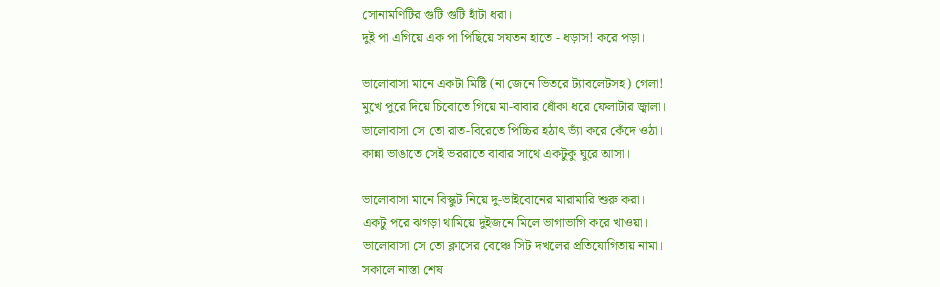সোনামণিটির গুটি গুটি হাঁটা ধরা।
দুই পা এগিয়ে এক পা পিছিয়ে সযতন হাতে - ধড়াস! করে পড়া।

ভালোবাসা মানে একটা মিষ্টি (না জেনে ভিতরে ট্যাবলেটসহ) গেলা!
মুখে পুরে দিয়ে চিবোতে গিয়ে মা-বাবার ধোঁকা ধরে ফেলাটার জ্বালা।
ভালোবাসা সে তো রাত-বিরেতে পিচ্চির হঠাৎ ভ্যাঁ করে কেঁদে ওঠা।
কান্না ভাঙাতে সেই ভররাতে বাবার সাথে একটুকু ঘুরে আসা।

ভালোবাসা মানে বিস্কুট নিয়ে দু-ভাইবোনের মারামারি শুরু করা।
একটু পরে ঝগড়া থামিয়ে দুইজনে মিলে ভাগাভাগি করে খাওয়া।
ভালোবাসা সে তো ক্লাসের বেঞ্চে সিট দখলের প্রতিযোগিতায় নামা।
সকালে নাস্তা শেষ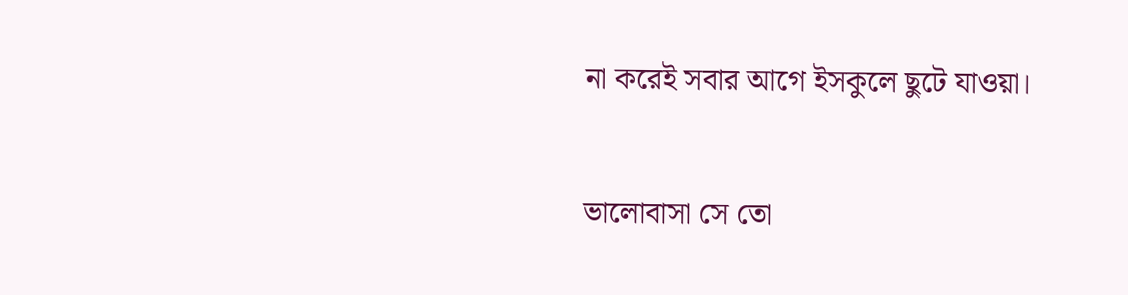না করেই সবার আগে ইসকুলে ছুটে যাওয়া।

ভালোবাসা সে তো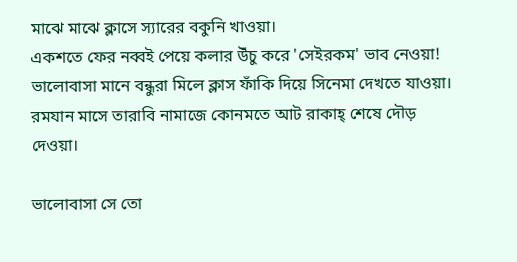মাঝে মাঝে ক্লাসে স্যারের বকুনি খাওয়া।
একশতে ফের নব্বই পেয়ে কলার উঁচু করে 'সেইরকম' ভাব নেওয়া!
ভালোবাসা মানে বন্ধুরা মিলে ক্লাস ফাঁকি দিয়ে সিনেমা দেখতে যাওয়া।
রমযান মাসে তারাবি নামাজে কোনমতে আট রাকাহ্ শেষে দৌড় দেওয়া।

ভালোবাসা সে তো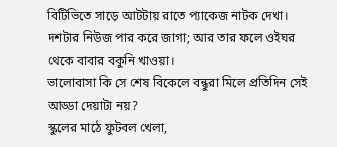বিটিভিতে সাড়ে আটটায় রাতে প্যাকেজ নাটক দেখা।
দশটার নিউজ পার করে জাগা; আর তার ফলে ওইঘর থেকে বাবার বকুনি খাওয়া।
ভালোবাসা কি সে শেষ বিকেলে বন্ধুরা মিলে প্রতিদিন সেই আড্ডা দেয়াটা নয়?
স্কুলের মাঠে ফুটবল খেলা,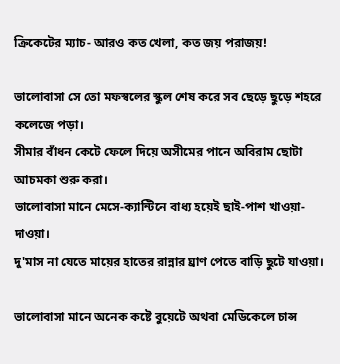ক্রিকেটের ম্যাচ- আরও কত খেলা, কত জয় পরাজয়!

ভালোবাসা সে তো মফস্বলের স্কুল শেষ করে সব ছেড়ে ছুড়ে শহরে কলেজে পড়া।
সীমার বাঁধন কেটে ফেলে দিয়ে অসীমের পানে অবিরাম ছোটা আচমকা শুরু করা।
ভালোবাসা মানে মেসে-ক্যান্টিনে বাধ্য হয়েই ছাই-পাশ খাওয়া-দাওয়া।
দু'মাস না যেতে মায়ের হাতের রান্নার ঘ্রাণ পেতে বাড়ি ছুটে যাওয়া।

ভালোবাসা মানে অনেক কষ্টে বুয়েটে অথবা মেডিকেলে চান্স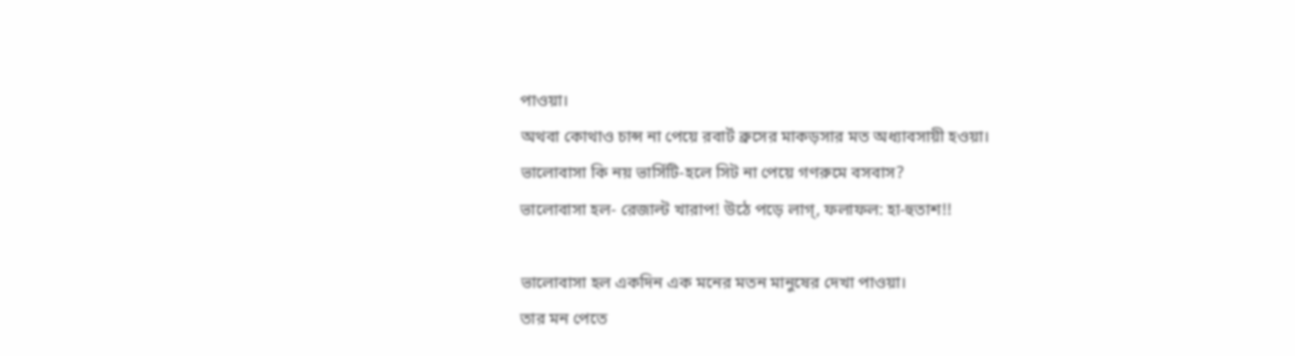পাওয়া।
অথবা কোথাও চান্স না পেয়ে রবার্ট ব্রুসের মাকড়সার মত অধ্যাবসায়ী হওয়া।
ভালোবাসা কি নয় ভার্সিটি-হলে সিট না পেয়ে গণরুমে বসবাস?
ভালোবাসা হল- রেজাল্ট খারাপ! উঠে পড়ে লাগ্, ফলাফল: হা-হুতাশ!!

ভালোবাসা হল একদিন এক মনের মতন মানুষের দেখা পাওয়া।
তার মন পেতে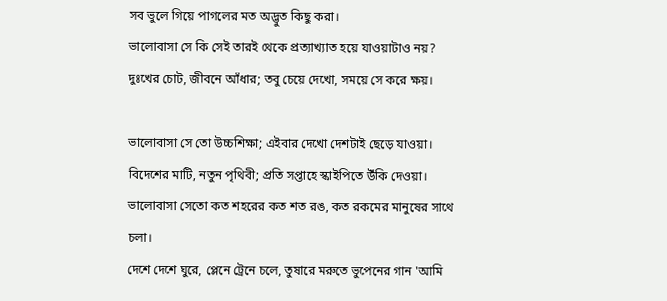সব ভুলে গিয়ে পাগলের মত অদ্ভুত কিছু করা।
ভালোবাসা সে কি সেই তারই থেকে প্রত্যাখ্যাত হয়ে যাওয়াটাও নয়?
দুঃখের চোট, জীবনে আঁধার; তবু চেয়ে দেখো, সময়ে সে করে ক্ষয়।

ভালোবাসা সে তো উচ্চশিক্ষা; এইবার দেখো দেশটাই ছেড়ে যাওয়া।
বিদেশের মাটি, নতুন পৃথিবী; প্রতি সপ্তাহে স্কাইপিতে উঁকি দেওয়া।
ভালোবাসা সেতো কত শহরের কত শত রঙ, কত রকমের মানুষের সাথে চলা।
দেশে দেশে ঘুরে, প্লেনে ট্রেনে চলে, তুষারে মরুতে ভুপেনের গান 'আমি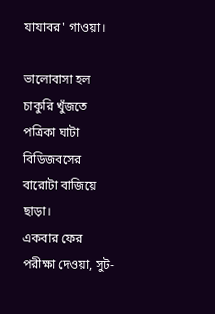যাযাবর' গাওয়া।

ভালোবাসা হল চাকুরি খুঁজতে পত্রিকা ঘাটা বিডিজবসের বারোটা বাজিয়ে ছাড়া।
একবার ফের পরীক্ষা দেওয়া, সুট-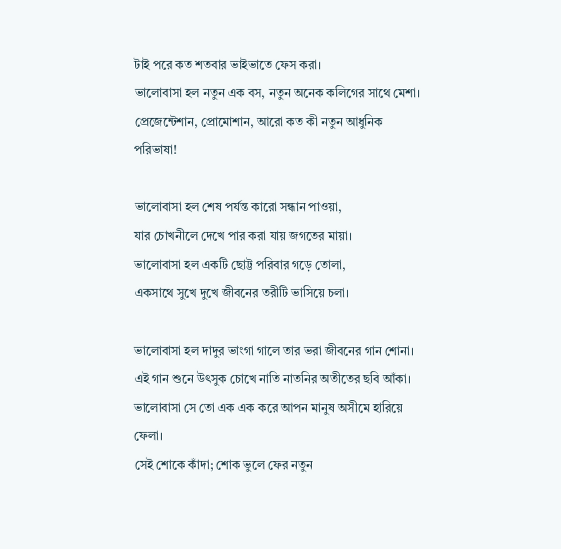টাই পরে কত শতবার ভাইভাতে ফেস করা।
ভালোবাসা হল নতুন এক বস, নতুন অনেক কলিগের সাথে মেশা।
প্রেজেন্টেশান, প্রোমোশান, আরো কত কী নতুন আধুনিক পরিভাষা!

ভালোবাসা হল শেষ পর্যন্ত কারো সন্ধান পাওয়া,
যার চোখনীলে দেখে পার করা যায় জগতের মায়া।
ভালোবাসা হল একটি ছোট্ট পরিবার গড়ে তোলা,
একসাথে সুখে দুখে জীবনের তরীটি ভাসিয়ে চলা।

ভালোবাসা হল দাদুর ভাংগা গালে তার ভরা জীবনের গান শোনা।
এই গান শুনে উৎসুক চোখে নাতি নাতনির অতীতের ছবি আঁকা।
ভালোবাসা সে তো এক এক করে আপন মানুষ অসীমে হারিয়ে ফেলা।
সেই শোকে কাঁদা; শোক ভুলে ফের নতুন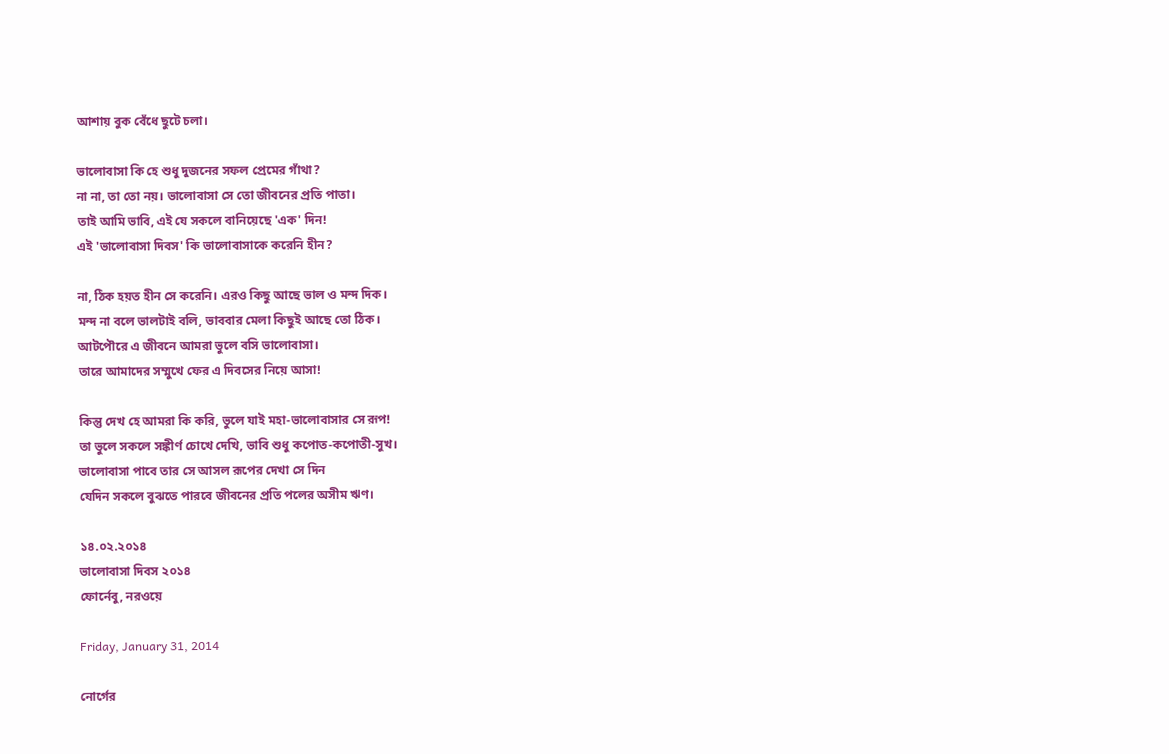আশায় বুক বেঁধে ছুটে চলা।

ভালোবাসা কি হে শুধু দুজনের সফল প্রেমের গাঁথা?
না না, তা তো নয়। ভালোবাসা সে তো জীবনের প্রতি পাতা।
তাই আমি ভাবি, এই যে সকলে বানিয়েছে 'এক' দিন!
এই 'ভালোবাসা দিবস' কি ভালোবাসাকে করেনি হীন?

না, ঠিক হয়ত হীন সে করেনি। এরও কিছু আছে ভাল ও মন্দ দিক।
মন্দ না বলে ভালটাই বলি, ভাববার মেলা কিছুই আছে তো ঠিক।
আটপৌরে এ জীবনে আমরা ভুলে বসি ভালোবাসা।
তারে আমাদের সম্মুখে ফের এ দিবসের নিয়ে আসা!

কিন্তু দেখ হে আমরা কি করি, ভুলে যাই মহা-ভালোবাসার সে রূপ!
তা ভুলে সকলে সঙ্কীর্ণ চোখে দেখি, ভাবি শুধু কপোত-কপোতী-সুখ।
ভালোবাসা পাবে তার সে আসল রূপের দেখা সে দিন
যেদিন সকলে বুঝতে পারবে জীবনের প্রতি পলের অসীম ঋণ।

১৪.০২.২০১৪
ভালোবাসা দিবস ২০১৪
ফোর্নেবু, নরওয়ে

Friday, January 31, 2014

নোর্গের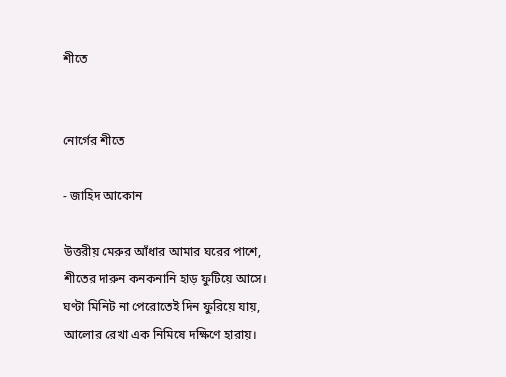শীতে


নোর্গের শীতে

- জাহিদ আকোন

উত্তরীয় মেরুর আঁধার আমার ঘরের পাশে,
শীতের দারুন কনকনানি হাড় ফুটিয়ে আসে।
ঘণ্টা মিনিট না পেরোতেই দিন ফুরিয়ে যায়,
আলোর রেখা এক নিমিষে দক্ষিণে হারায়।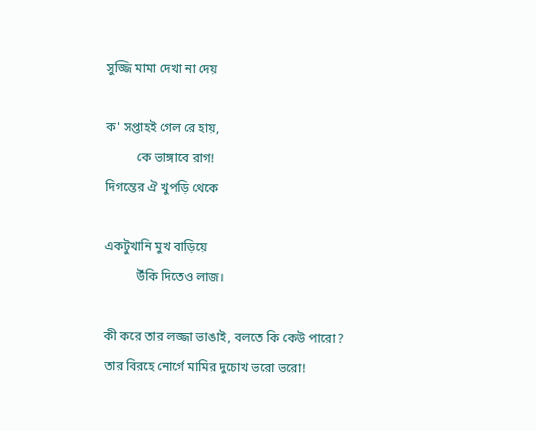সুজ্জি মামা দেখা না দেয়

ক' সপ্তাহই গেল রে হায়,
          কে ভাঙ্গাবে রাগ!
দিগন্তের ঐ খুপড়ি থেকে

একটুখানি মুখ বাড়িয়ে
          উঁকি দিতেও লাজ।

কী করে তার লজ্জা ভাঙাই, বলতে কি কেউ পারো?
তার বিরহে নোর্গে মামির দুচোখ ভরো ভরো!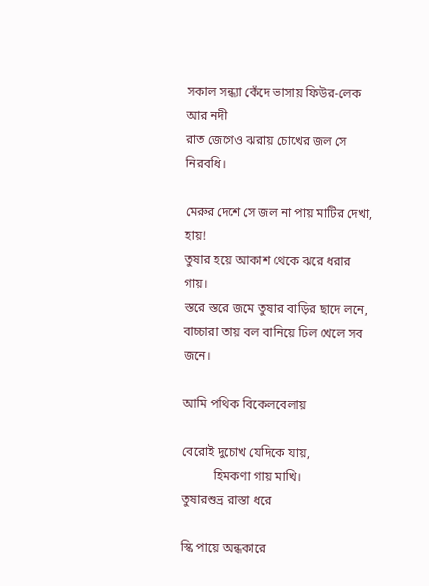সকাল সন্ধ্যা কেঁদে ভাসায় ফিউর-লেক আর নদী
রাত জেগেও ঝরায় চোখের জল সে নিরবধি।

মেরুর দেশে সে জল না পায় মাটির দেখা, হায়!
তুষার হয়ে আকাশ থেকে ঝরে ধরার গায়।
স্তরে স্তরে জমে তুষার বাড়ির ছাদে লনে,
বাচ্চারা তায় বল বানিয়ে ঢিল খেলে সব জনে।

আমি পথিক বিকেলবেলায়

বেরোই দুচোখ যেদিকে যায়,
          হিমকণা গায় মাখি।
তুষারশুভ্র রাস্তা ধরে

স্কি পায়ে অন্ধকারে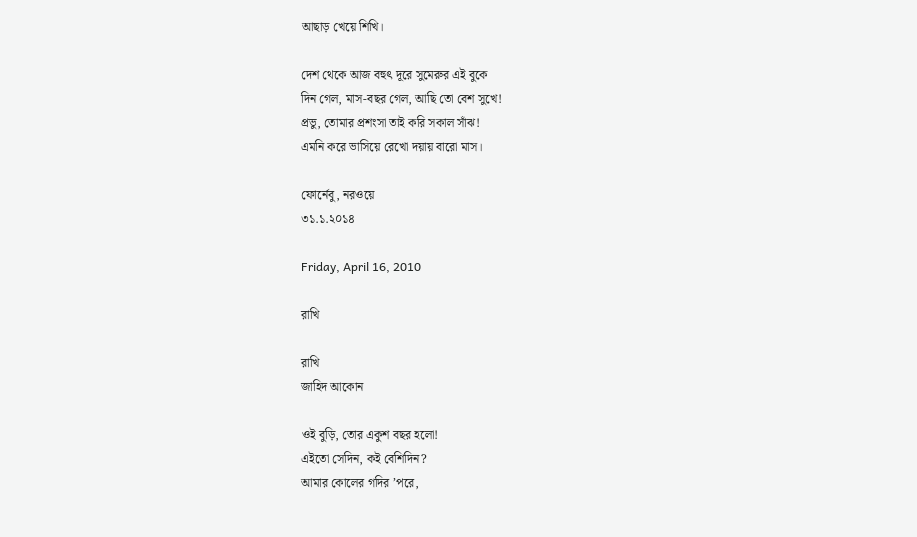আছাড় খেয়ে শিখি।

দেশ থেকে আজ বহুৎ দূরে সুমেরুর এই বুকে
দিন গেল, মাস-বছর গেল, আছি তো বেশ সুখে!
প্রভু, তোমার প্রশংসা তাই করি সকাল সাঁঝ!
এমনি করে ভাসিয়ে রেখো দয়ায় বারো মাস।

ফোর্নেবু, নরওয়ে
৩১.১.২০১৪

Friday, April 16, 2010

রাখি

রাখি
জাহিদ আকোন

ওই বুড়ি, তোর একুশ বছর হলো!
এইতো সেদিন, কই বেশিদিন?
আমার কোলের গদির ’পরে,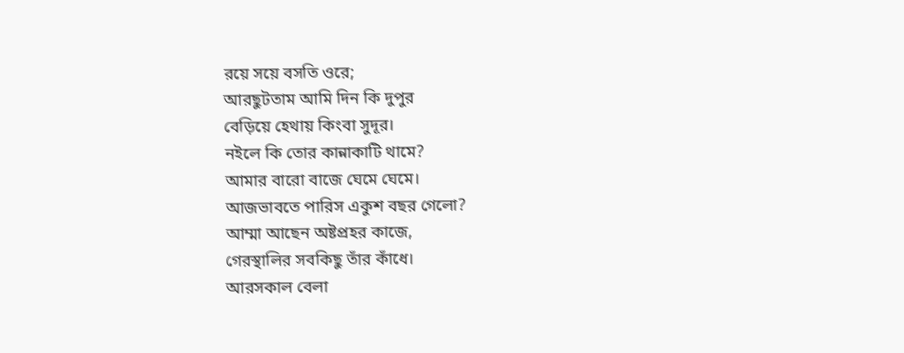রয়ে সয়ে বসতি ওরে;
আরছুটতাম আমি দিন কি দুপুর
বেড়িয়ে হেথায় কিংবা সুদূর।
নইলে কি তোর কান্নাকাটি থামে?
আমার বারো বাজে ঘেমে ঘেমে।
আজভাবতে পারিস একুশ বছর গেলো?
আম্মা আছেন অষ্টপ্রহর কাজে,
গেরস্থালির সবকিছু তাঁর কাঁধে।
আরসকাল বেলা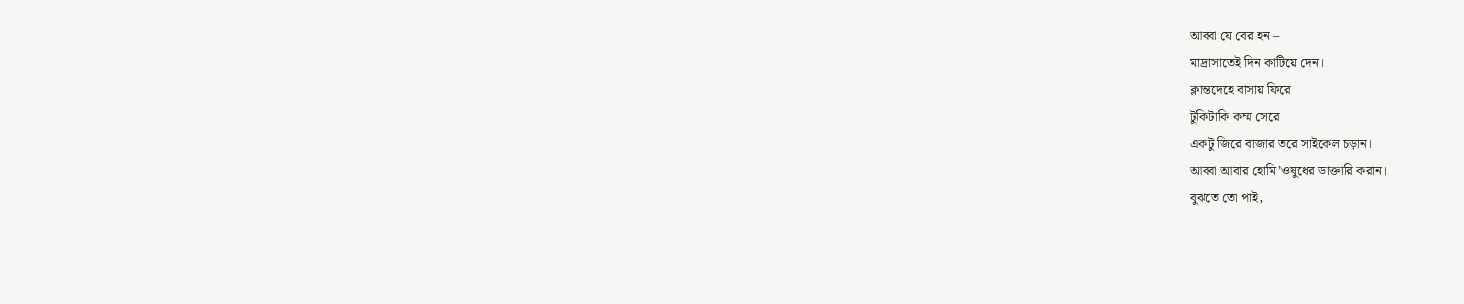আব্বা যে বের হন –
মাদ্রাসাতেই দিন কাটিয়ে দেন।
ক্লান্তদেহে বাসায় ফিরে
টুকিটাকি কম্ম সেরে
একটু জিরে বাজার তরে সাইকেল চড়ান।
আব্বা আবার হোমি’ওষুধের ডাক্তারি করান।
বুঝতে তো পাই,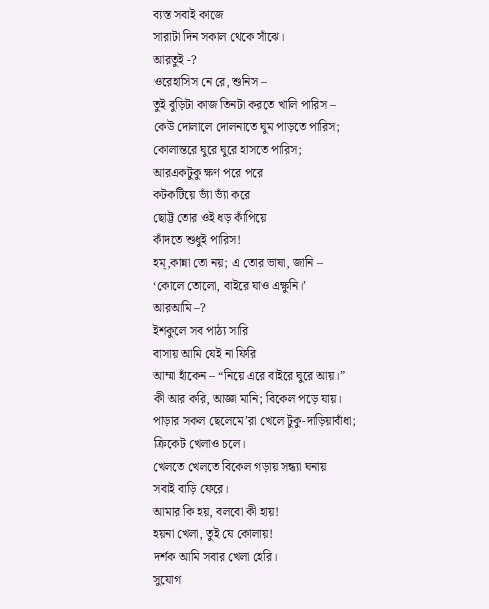ব্যস্ত সবাই কাজে
সারাটা দিন সকাল থেকে সাঁঝে।
আরতুই -?
ওরেহাসিস নে রে, শুনিস –
তুই বুড়িটা কাজ তিনটা করতে খালি পারিস –
কেউ দোলালে দোলনাতে ঘুম পাড়তে পারিস;
কোলান্তরে ঘুরে ঘুরে হাসতে পারিস;
আরএকটুকু ক্ষণ পরে পরে
কটকটিয়ে ভ্যাঁ ভ্যাঁ করে
ছোট্ট তোর ওই ধড় কাঁপিয়ে
কাঁদতে শুধুই পারিস!
হম্‌,কান্না তো নয়; এ তোর ভাষা, জানি –
‘কোলে তোলো, বাইরে যাও এক্ষুনি।’
আরআমি –?
ইশকুলে সব পাঠ্য সারি
বাসায় আমি যেই না ফিরি
আম্মা হাঁকেন – “নিয়ে এরে বাইরে ঘুরে আয়।”
কী আর করি, আজ্ঞা মানি; বিকেল পড়ে যায়।
পাড়ার সকল ছেলেমে’রা খেলে টুকু-দাড়িয়াবাঁধা;
ক্রিকেট খেলাও চলে।
খেলতে খেলতে বিকেল গড়ায় সন্ধ্যা ঘনায়
সবাই বাড়ি ফেরে।
আমার কি হয়, বলবো কী হায়!
হয়না খেলা, তুই যে কোলায়!
দর্শক আমি সবার খেলা হেরি।
সুযোগ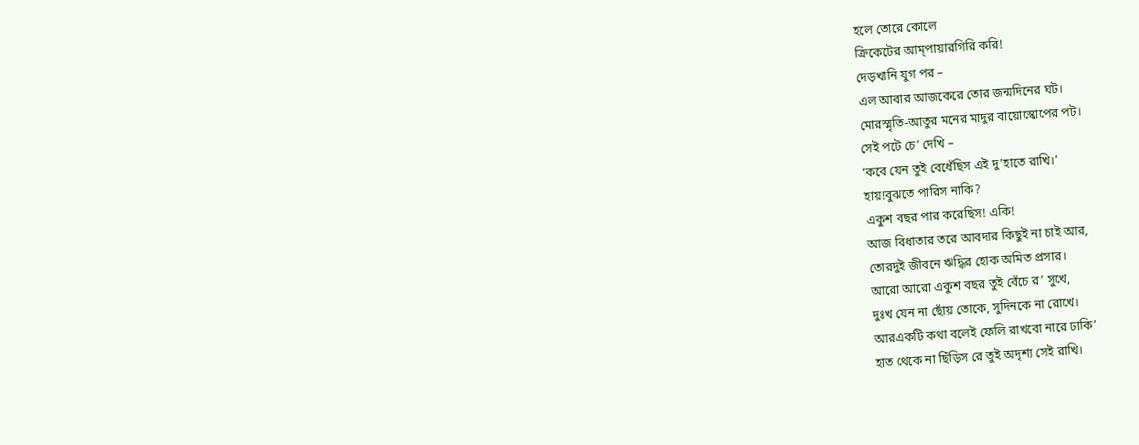হলে তোরে কোলে
ক্রিকেটের আম্‌পায়ারগিরি করি!
দেড়খানি যুগ পর –
এল আবার আজকেরে তোর জন্মদিনের ঘট।
মোরস্মৃতি-আতুর মনের মাদুর বায়োস্কোপের পট।
সেই পটে চে’ দেখি –
‘কবে যেন তুই বেধেঁছিস এই দু’হাতে রাখি।’
হায়!বুঝতে পারিস নাকি?
একুশ বছর পার করেছিস! একি!
আজ বিধাতার তরে আবদার কিছুই না চাই আর,
তোরদুই জীবনে ঋদ্ধির হোক অমিত প্রসার।
আরো আরো একুশ বছর তুই বেঁচে র’ সুখে,
দুঃখ যেন না ছোঁয় তোকে, সুদিনকে না রোখে।
আরএকটি কথা বলেই ফেলি রাখবো নারে ঢাকি’
হাত থেকে না ছিঁড়িস রে তুই অদৃশ্য সেই রাখি।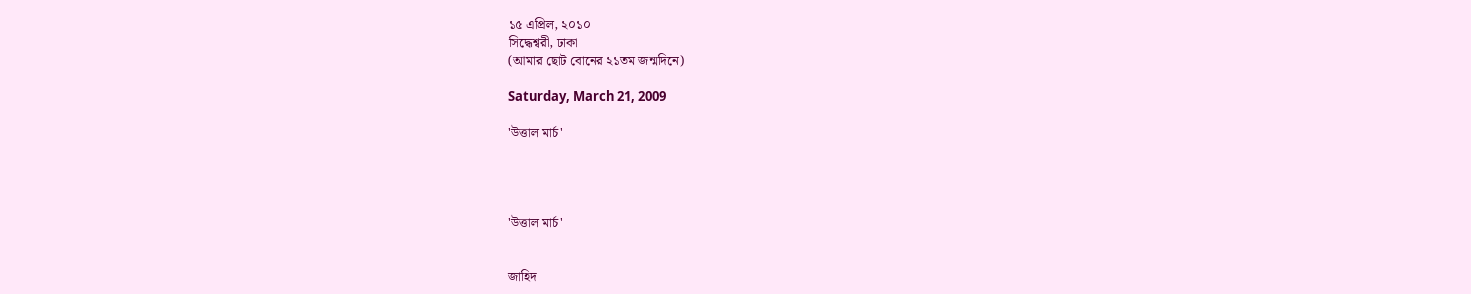১৫ এপ্রিল, ২০১০
সিদ্ধেশ্বরী, ঢাকা
(আমার ছোট বোনের ২১তম জন্মদিনে)

Saturday, March 21, 2009

'উত্তাল মার্চ'




'উত্তাল মার্চ'


জাহিদ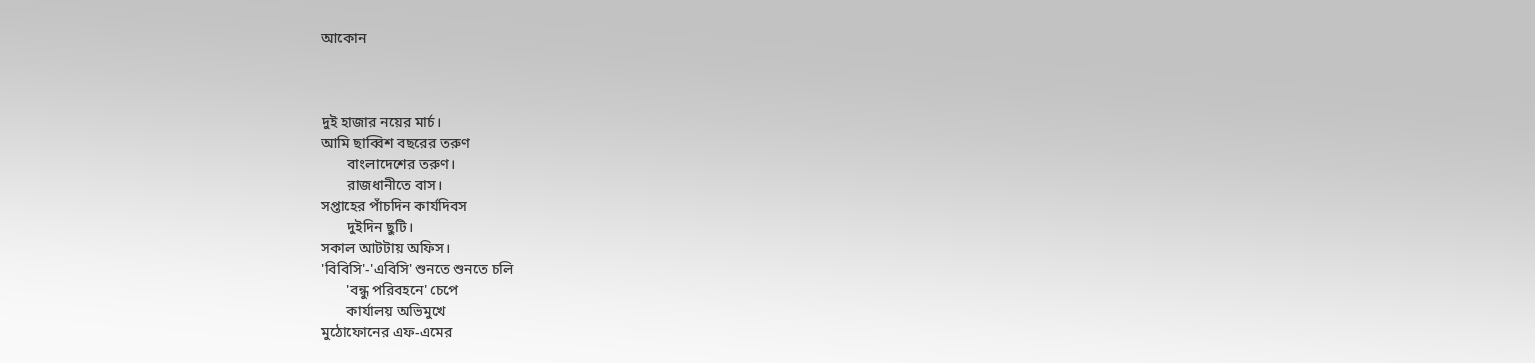আকোন



দুই হাজার নয়ের মার্চ।
আমি ছাব্বিশ বছরের তরুণ
       বাংলাদেশের তরুণ।
       রাজধানীতে বাস।
সপ্তাহের পাঁচদিন কার্যদিবস
       দুইদিন ছুটি।
সকাল আটটায় অফিস।
'বিবিসি'-'এবিসি' শুনতে শুনতে চলি
       'বন্ধু পরিবহনে' চেপে
       কার্যালয় অভিমুখে
মুঠোফোনের এফ-এমের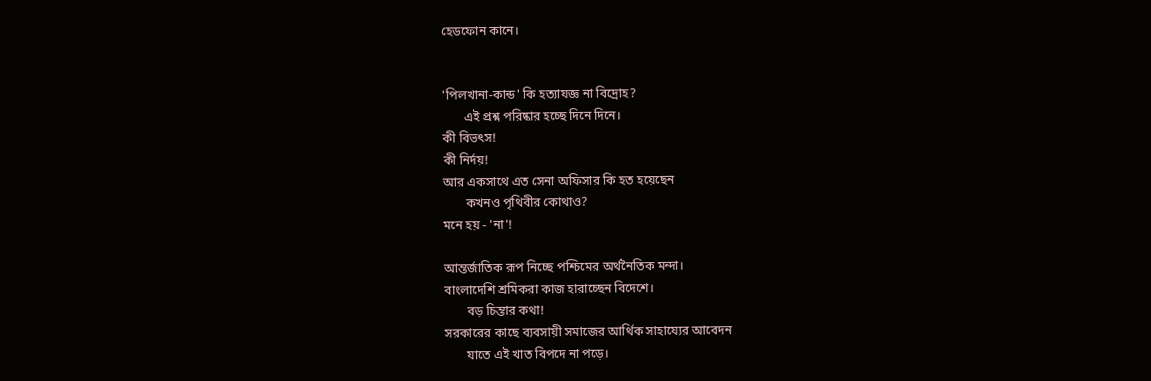হেডফোন কানে।


'পিলখানা-কান্ড' কি হত্যাযজ্ঞ না বিদ্রোহ?
       এই প্রশ্ন পরিষ্কার হচ্ছে দিনে দিনে।
কী বিভৎস!
কী নির্দয়!
আর একসাথে এত সেনা অফিসার কি হত হয়েছেন
       কখনও পৃথিবীর কোথাও?
মনে হয় - 'না'!

আন্তর্জাতিক রূপ নিচ্ছে পশ্চিমের অর্থনৈতিক মন্দা।
বাংলাদেশি শ্রমিকরা কাজ হারাচ্ছেন বিদেশে।
       বড় চিন্তার কথা!
সরকারের কাছে ব্যবসায়ী সমাজের আর্থিক সাহায্যের আবেদন
       যাতে এই খাত বিপদে না পড়ে।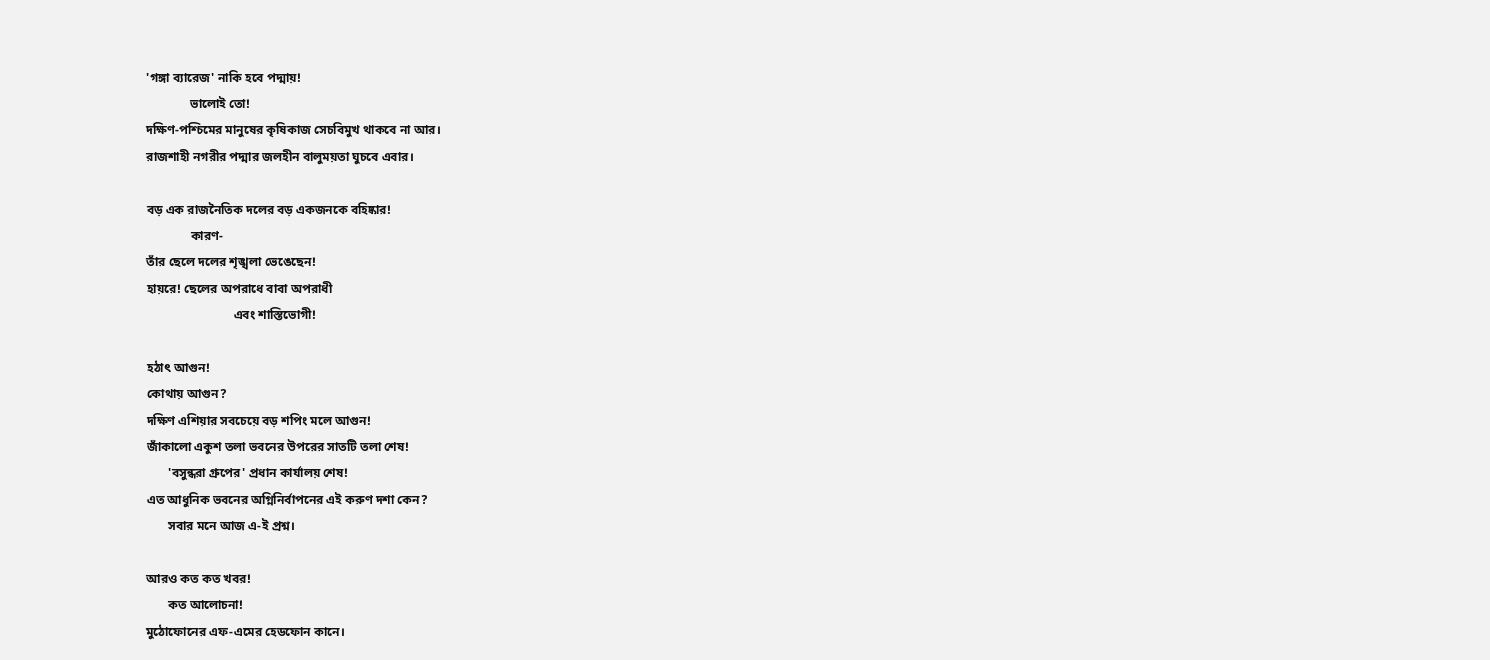'গঙ্গা ব্যারেজ' নাকি হবে পদ্মায়!
              ভালোই তো!
দক্ষিণ-পশ্চিমের মানুষের কৃষিকাজ সেচবিমুখ থাকবে না আর।
রাজশাহী নগরীর পদ্মার জলহীন বালুময়তা ঘুচবে এবার।

বড় এক রাজনৈতিক দলের বড় একজনকে বহিষ্কার!
              কারণ-
তাঁর ছেলে দলের শৃঙ্খলা ভেঙেছেন!
হায়রে! ছেলের অপরাধে বাবা অপরাধী
                            এবং শাস্তিভোগী!

হঠাৎ আগুন!
কোথায় আগুন?
দক্ষিণ এশিয়ার সবচেয়ে বড় শপিং মলে আগুন!
জাঁকালো একুশ তলা ভবনের উপরের সাতটি তলা শেষ!
       'বসুন্ধরা গ্রুপের' প্রধান কার্যালয় শেষ!
এত আধুনিক ভবনের অগ্নিনির্বাপনের এই করুণ দশা কেন?
       সবার মনে আজ এ-ই প্রশ্ন।

আরও কত কত খবর!
       কত আলোচনা!
মুঠোফোনের এফ-এমের হেডফোন কানে।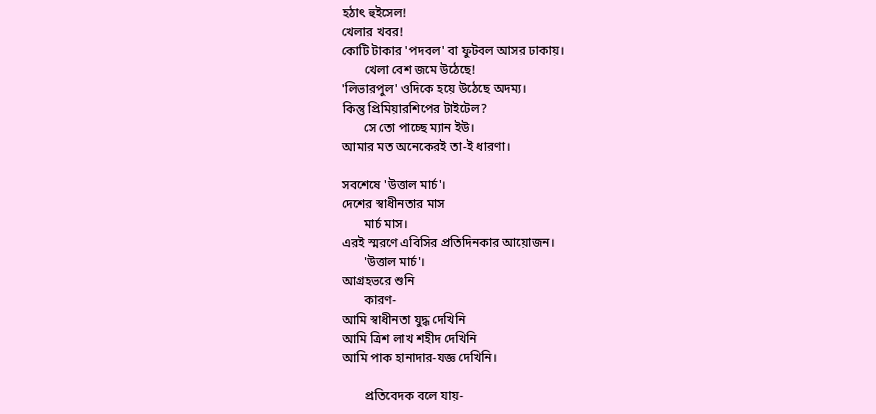হঠাৎ হুইসেল!
খেলার খবর!
কোটি টাকার 'পদবল' বা ফুটবল আসর ঢাকায়।
       খেলা বেশ জমে উঠেছে!
'লিভারপুল' ওদিকে হয়ে উঠেছে অদম্য।
কিন্তু প্রিমিয়ারশিপের টাইটেল?
       সে তো পাচ্ছে ম্যান ইউ।
আমার মত অনেকেরই তা-ই ধারণা।

সবশেষে 'উত্তাল মার্চ'।
দেশের স্বাধীনতার মাস
       মার্চ মাস।
এরই স্মরণে এবিসির প্রতিদিনকার আয়োজন।
       'উত্তাল মার্চ'।
আগ্রহভরে শুনি
       কারণ-
আমি স্বাধীনতা যুদ্ধ দেখিনি
আমি ত্রিশ লাখ শহীদ দেখিনি
আমি পাক হানাদার-যজ্ঞ দেখিনি।

       প্রতিবেদক বলে যায়-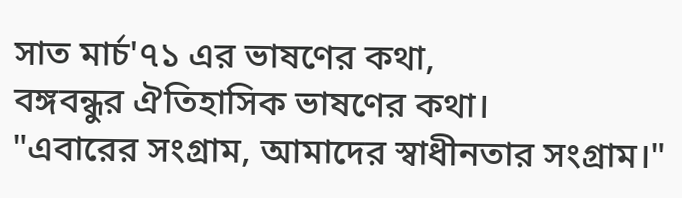সাত মার্চ'৭১ এর ভাষণের কথা,
বঙ্গবন্ধুর ঐতিহাসিক ভাষণের কথা।
"এবারের সংগ্রাম, আমাদের স্বাধীনতার সংগ্রাম।"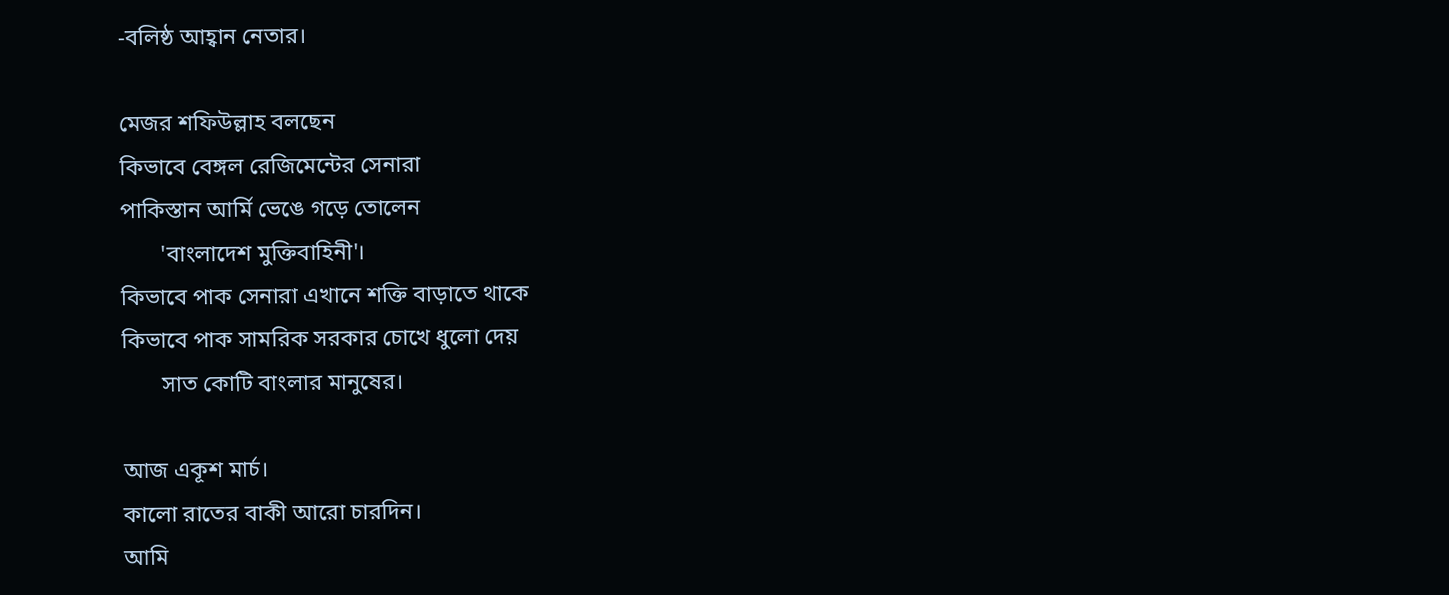-বলিষ্ঠ আহ্বান নেতার।

মেজর শফিউল্লাহ বলছেন
কিভাবে বেঙ্গল রেজিমেন্টের সেনারা
পাকিস্তান আর্মি ভেঙে গড়ে তোলেন
       'বাংলাদেশ মুক্তিবাহিনী'।
কিভাবে পাক সেনারা এখানে শক্তি বাড়াতে থাকে
কিভাবে পাক সামরিক সরকার চোখে ধুলো দেয়
       সাত কোটি বাংলার মানুষের।

আজ একূশ মার্চ।
কালো রাতের বাকী আরো চারদিন।
আমি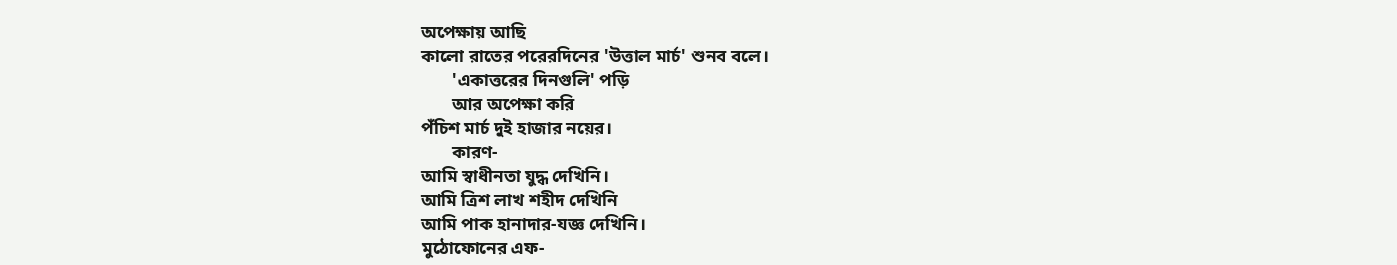অপেক্ষায় আছি
কালো রাতের পরেরদিনের 'উত্তাল মার্চ' শুনব বলে।
       'একাত্তরের দিনগুলি' পড়ি
       আর অপেক্ষা করি
পঁচিশ মার্চ দুই হাজার নয়ের।
       কারণ-
আমি স্বাধীনতা যুদ্ধ দেখিনি।
আমি ত্রিশ লাখ শহীদ দেখিনি
আমি পাক হানাদার-যজ্ঞ দেখিনি।
মুঠোফোনের এফ-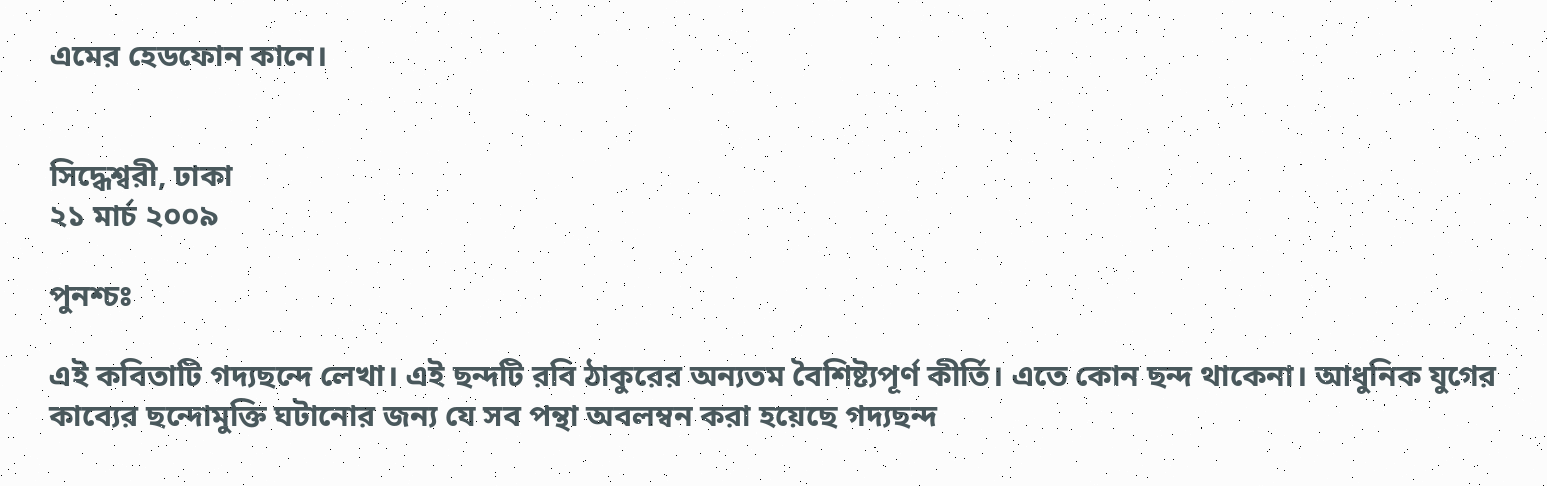এমের হেডফোন কানে।


সিদ্ধেশ্বরী, ঢাকা
২১ মার্চ ২০০৯

পুনশ্চঃ

এই কবিতাটি গদ্যছন্দে লেখা। এই ছন্দটি রবি ঠাকুরের অন্যতম বৈশিষ্ট্যপূর্ণ কীর্তি। এতে কোন ছন্দ থাকেনা। আধুনিক যুগের কাব্যের ছন্দোমুক্তি ঘটানোর জন্য যে সব পন্থা অবলম্বন করা হয়েছে গদ্যছন্দ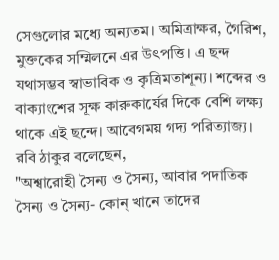সেগুলোর মধ্যে অন্যতম। অমিত্রাক্ষর, গৈরিশ, মুক্তকের সম্মিলনে এর উৎপত্তি। এ ছন্দ যথাসম্ভব স্বাভাবিক ও কৃত্রিমতাশূন্য। শব্দের ও বাক্যাংশের সূক্ষ কারুকার্যের দিকে বেশি লক্ষ্য থাকে এই ছন্দে। আবেগময় গদ্য পরিত্যাজ্য।
রবি ঠাকুর বলেছেন,
"অশ্বারোহী সৈন্য ও সৈন্য, আবার পদাতিক সৈন্য ও সৈন্য- কোন্‌ খানে তাদের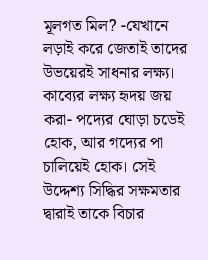মূলগত মিল? -যেখানে লড়াই করে জেতাই তাদের উভয়েরই সাধনার লক্ষ্য।
কাব্যের লক্ষ্য হৃদয় জয় করা- পদ্যের ঘোড়া চডেই হোক, আর গদ্যের পা চালিয়েই হোক। সেই উদ্দেশ্য সিদ্ধির সক্ষমতার দ্বারাই তাকে বিচার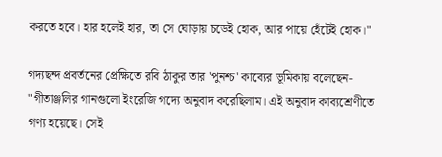করতে হবে। হার হলেই হার, তা সে ঘোড়ায় চডেই হোক, আর পায়ে হেঁটেই হোক।"

গদ্যছন্দ প্রবর্তনের প্রেক্ষিতে রবি ঠাকুর তার 'পুনশ্চ' কাব্যের ভূমিকায় বলেছেন-
"গীতাঞ্জলির গানগুলো ইংরেজি গদ্যে অনুবাদ করেছিলাম। এই অনুবাদ কাব্যশ্রেণীতে গণ্য হয়েছে। সেই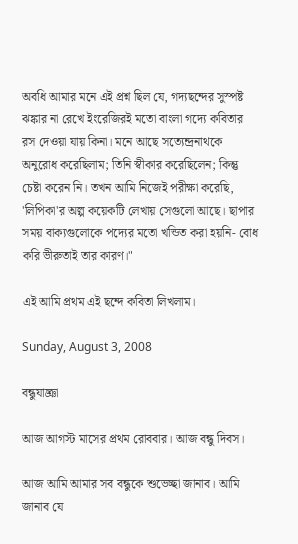অবধি আমার মনে এই প্রশ্ন ছিল যে, গদ্যছন্দের সুস্পষ্ট ঝঙ্কার না রেখে ইংরেজিরই মতো বাংলা গদ্যে কবিতার রস দেওয়া যায় কিনা। মনে আছে সত্যেন্দ্রনাথকে অনুরোধ করেছিলাম; তিনি স্বীকার করেছিলেন; কিন্তু চেষ্টা করেন নি। তখন আমি নিজেই পরীক্ষা করেছি, 'লিপিকা'র অল্প কয়েকটি লেখায় সেগুলো আছে। ছাপার সময় বাক্যগুলোকে পদ্যের মতো খন্ডিত করা হয়নি- বোধ করি ভীরুতাই তার কারণ।"

এই আমি প্রথম এই ছন্দে কবিতা লিখলাম।

Sunday, August 3, 2008

বন্ধুযাচ্ঞা

আজ আগস্ট মাসের প্রথম রোববার। আজ বন্ধু দিবস।

আজ আমি আমার সব বন্ধুকে শুভেচ্ছা জানাব। আমি জানাব যে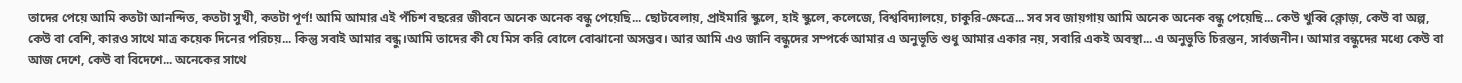তাদের পেয়ে আমি কতটা আনন্দিত, কতটা সুখী, কতটা পূর্ণ! আমি আমার এই পঁচিশ বছরের জীবনে অনেক অনেক বন্ধু পেয়েছি... ছোটবেলায়, প্রাইমারি স্কুলে, হাই স্কুলে, কলেজে, বিশ্ববিদ্যালয়ে, চাকুরি-ক্ষেত্রে... সব সব জায়গায় আমি অনেক অনেক বন্ধু পেয়েছি... কেউ খুব্বি ক্লোজ়, কেউ বা অল্প, কেউ বা বেশি, কারও সাথে মাত্র কয়েক দিনের পরিচয়... কিন্তু সবাই আমার বন্ধু।আমি তাদের কী যে মিস করি বোলে বোঝানো অসম্ভব। আর আমি এও জানি বন্ধুদের সম্পর্কে আমার এ অনুভূতি শুধু আমার একার নয়, সবারি একই অবস্থা... এ অনুভুতি চিরন্তন, সার্বজনীন। আমার বন্ধুদের মধ্যে কেউ বা আজ দেশে, কেউ বা বিদেশে... অনেকের সাথে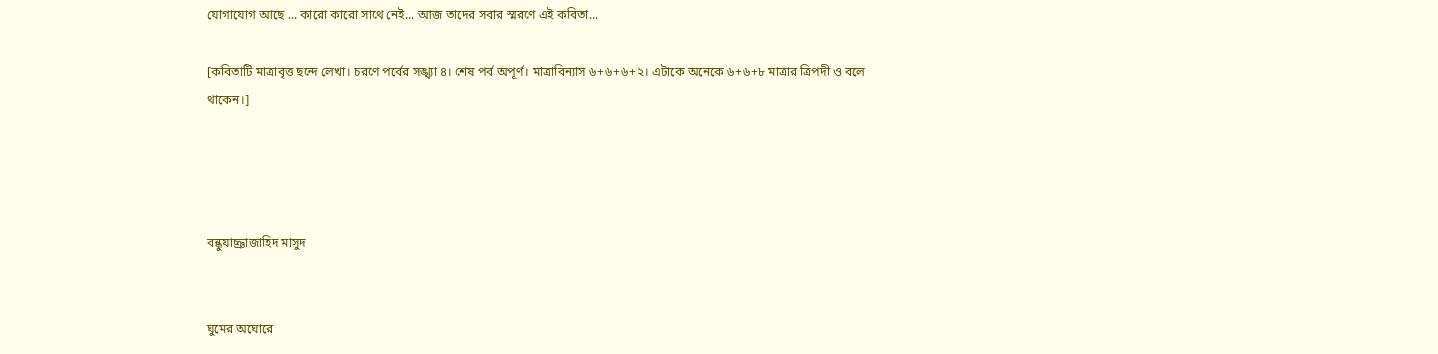যোগাযোগ আছে ... কারো কারো সাথে নেই... আজ তাদের সবার স্মরণে এই কবিতা...

[কবিতাটি মাত্রাবৃত্ত ছন্দে লেখা। চরণে পর্বের সঙ্খ্যা ৪। শেষ পর্ব অপূর্ণ। মাত্রাবিন্যাস ৬+৬+৬+২। এটাকে অনেকে ৬+৬+৮ মাত্রার ত্রিপদী ও বলে থাকেন।]




বন্ধুযাচ্ঞাজাহিদ মাসুদ


ঘুমের অঘোরে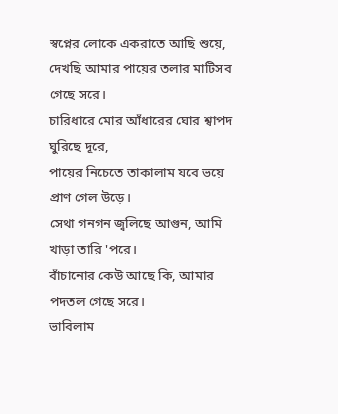স্বপ্নের লোকে একরাতে আছি শুয়ে,
দেখছি আমার পায়ের তলার মাটিসব গেছে সরে।
চারিধারে মোর আঁধারের ঘোর শ্বাপদ ঘুরিছে দূরে,
পায়ের নিচেতে তাকালাম যবে ভয়ে প্রাণ গেল উড়ে।
সেথা গনগন জ্বলিছে আগুন, আমি খাড়া তারি 'পরে।
বাঁচানোর কেউ আছে কি, আমার পদতল গেছে সরে।
ভাবিলাম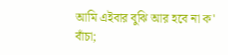আমি এইবার বুঝি আর হবে না ক' বাঁচা;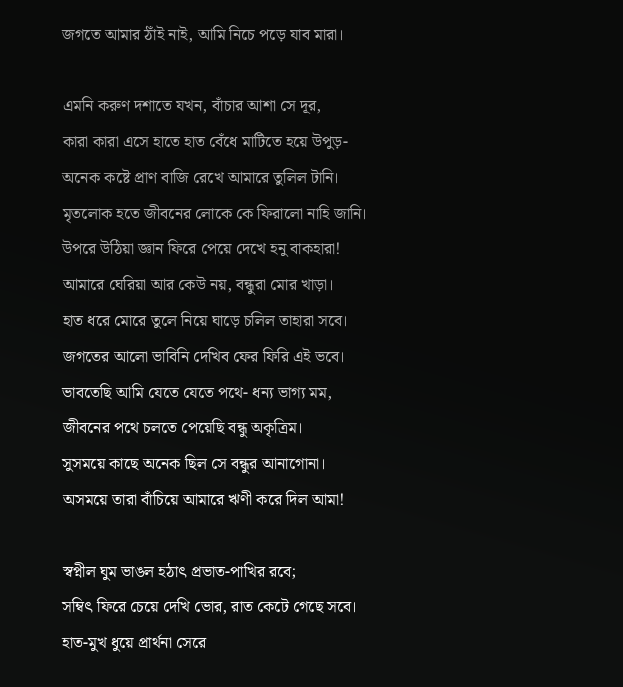জগতে আমার ঠাঁই নাই, আমি নিচে পড়ে যাব মারা।

এমনি করুণ দশাতে যখন, বাঁচার আশা সে দূর,
কারা কারা এসে হাতে হাত বেঁধে মাটিতে হয়ে উপুড়-
অনেক কষ্টে প্রাণ বাজি রেখে আমারে তুলিল টানি।
মৃতলোক হতে জীবনের লোকে কে ফিরালো নাহি জানি।
উপরে উঠিয়া জ্ঞান ফিরে পেয়ে দেখে হনু বাকহারা!
আমারে ঘেরিয়া আর কেউ নয়, বন্ধুরা মোর খাড়া।
হাত ধরে মোরে তুলে নিয়ে ঘাড়ে চলিল তাহারা সবে।
জগতের আলো ভাবিনি দেখিব ফের ফিরি এই ভবে।
ভাবতেছি আমি যেতে যেতে পথে- ধন্য ভাগ্য মম,
জীবনের পথে চলতে পেয়েছি বন্ধু অকৃত্রিম।
সুসময়ে কাছে অনেক ছিল সে বন্ধুর আনাগোনা।
অসময়ে তারা বাঁচিয়ে আমারে ঋণী করে দিল আমা!

স্বপ্নীল ঘুম ভাঙল হঠাৎ প্রভাত-পাখির রবে;
সম্বিৎ ফিরে চেয়ে দেখি ভোর, রাত কেটে গেছে সবে।
হাত-মুখ ধুয়ে প্রার্থনা সেরে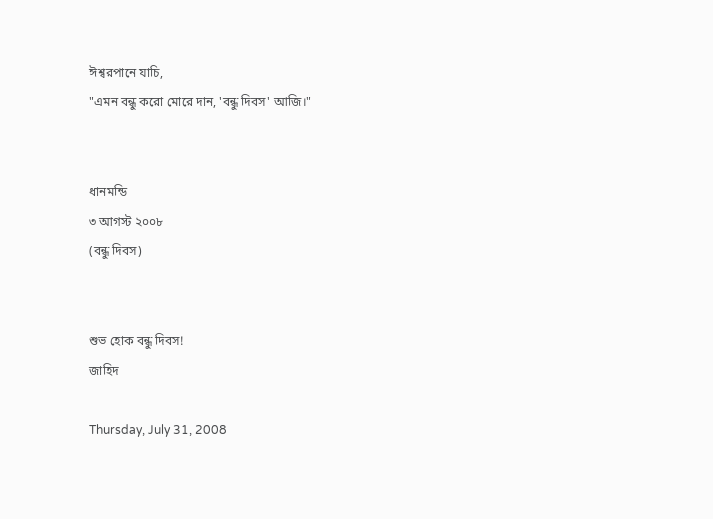ঈশ্বরপানে যাচি,
"এমন বন্ধু করো মোরে দান, 'বন্ধু দিবস' আজি।"


ধানমন্ডি
৩ আগস্ট ২০০৮
(বন্ধু দিবস)


শুভ হোক বন্ধু দিবস!
জাহিদ

Thursday, July 31, 2008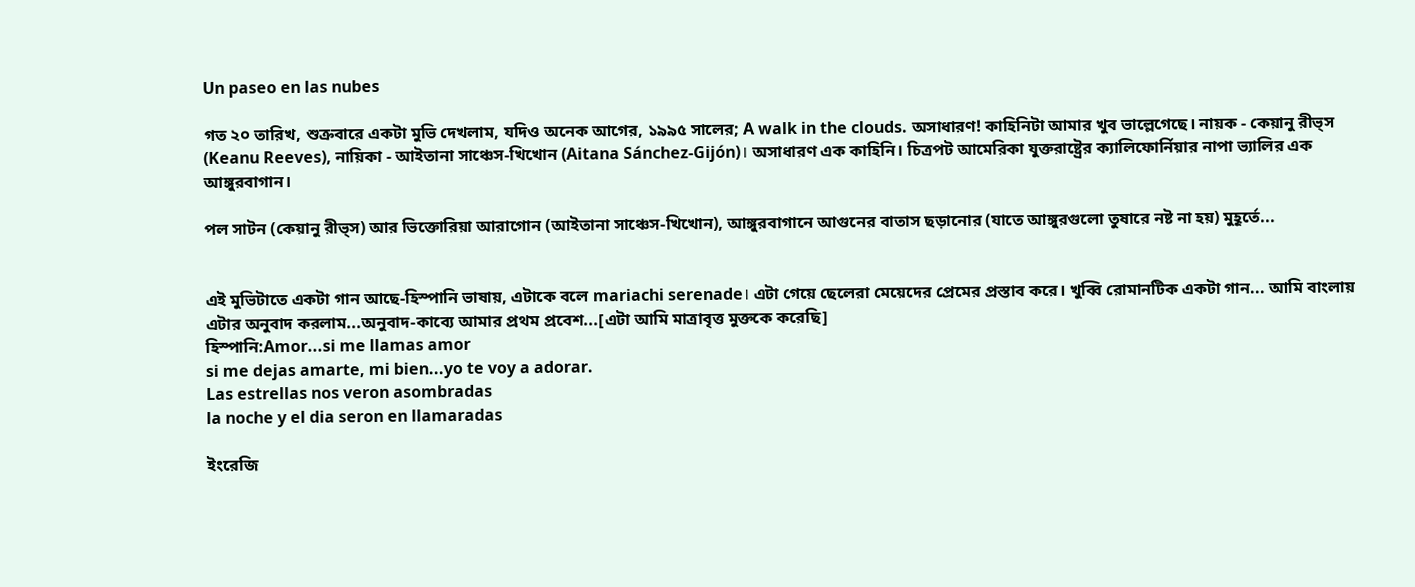Un paseo en las nubes

গত ২০ তারিখ, শুক্রবারে একটা মুভি দেখলাম, যদিও অনেক আগের, ১৯৯৫ সালের; A walk in the clouds. অসাধারণ! কাহিনিটা আমার খুব ভাল্লেগেছে। নায়ক - কেয়ানু রীভ্স (Keanu Reeves), নায়িকা - আইতানা সাঞ্চেস-খিখোন (Aitana Sánchez-Gijón)। অসাধারণ এক কাহিনি। চিত্রপট আমেরিকা যুক্তরাষ্ট্রের ক্যালিফোর্নিয়ার নাপা ভ্যালির এক আঙ্গুরবাগান।

পল সাটন (কেয়ানু রীভ্স) আর ভিক্তোরিয়া আরাগোন (আইতানা সাঞ্চেস-খিখোন), আঙ্গুরবাগানে আগুনের বাতাস ছড়ানোর (যাতে আঙ্গুরগুলো তুষারে নষ্ট না হয়) মুহূর্তে...


এই মুভিটাতে একটা গান আছে-হিস্পানি ভাষায়, এটাকে বলে mariachi serenade। এটা গেয়ে ছেলেরা মেয়েদের প্রেমের প্রস্তাব করে। খুব্বি রোমানটিক একটা গান... আমি বাংলায় এটার অনুবাদ করলাম...অনুবাদ-কাব্যে আমার প্রথম প্রবেশ...[এটা আমি মাত্রাবৃত্ত মুক্তকে করেছি]
হিস্পানি:Amor...si me llamas amor
si me dejas amarte, mi bien...yo te voy a adorar.
Las estrellas nos veron asombradas
la noche y el dia seron en llamaradas

ইংরেজি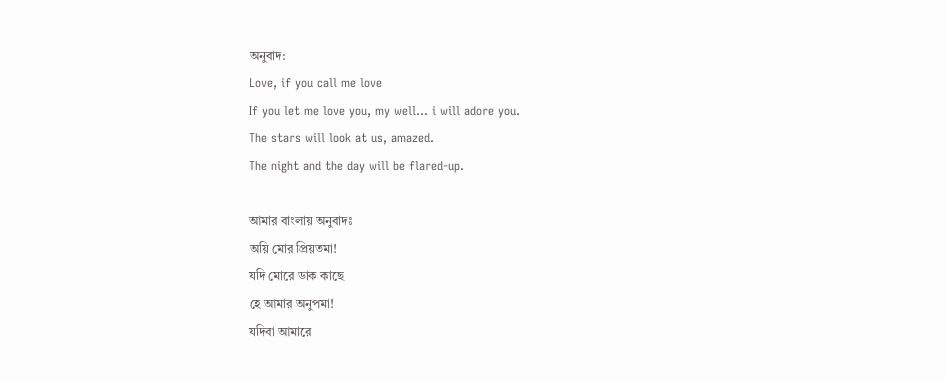অনুবাদ:
Love, if you call me love
If you let me love you, my well... i will adore you.
The stars will look at us, amazed.
The night and the day will be flared-up.

আমার বাংলায় অনুবাদঃ
অয়ি মোর প্রিয়তমা!
যদি মোরে ডাক কাছে
হে আমার অনুপমা!
যদিবা আমারে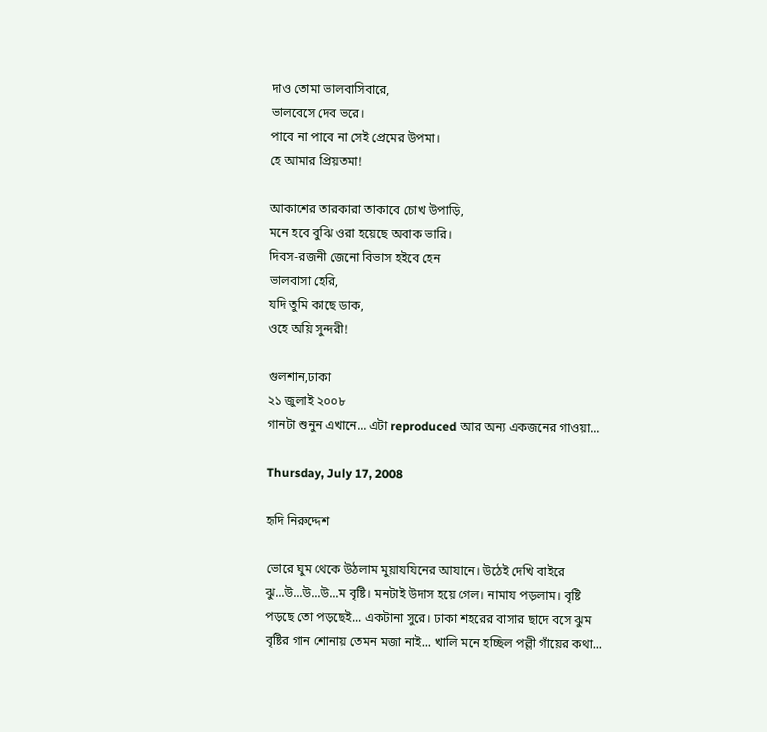দাও তোমা ভালবাসিবারে,
ভালবেসে দেব ভরে।
পাবে না পাবে না সেই প্রেমের উপমা।
হে আমার প্রিয়তমা!

আকাশের তারকারা তাকাবে চোখ উপাড়ি,
মনে হবে বুঝি ওরা হয়েছে অবাক ভারি।
দিবস-রজনী জেনো বিভাস হইবে হেন
ভালবাসা হেরি,
যদি তুমি কাছে ডাক,
ওহে অয়ি সুন্দরী!

গুলশান,ঢাকা
২১ জুলাই ২০০৮
গানটা শুনুন এখানে... এটা reproduced আর অন্য একজনের গাওয়া...

Thursday, July 17, 2008

হৃদি নিরুদ্দেশ

ভোরে ঘুম থেকে উঠলাম মুয়াযযিনের আযানে। উঠেই দেখি বাইরে ঝু...উ...উ...উ...ম বৃষ্টি। মনটাই উদাস হয়ে গেল। নামায পড়লাম। বৃষ্টি পড়ছে তো পড়ছেই... একটানা সুরে। ঢাকা শহরের বাসার ছাদে বসে ঝুম বৃষ্টির গান শোনায় তেমন মজা নাই... খালি মনে হচ্ছিল পল্লী গাঁয়ের কথা...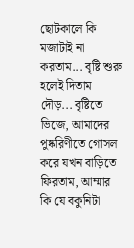ছোটকালে কি মজাটাই না করতাম... বৃষ্টি শুরু হলেই দিতাম দৌড়... বৃষ্টিতে ভিজে, আমাদের পুষ্করিণীতে গোসল করে যখন বাড়িতে ফিরতাম, আম্মার কি যে বকুনিটা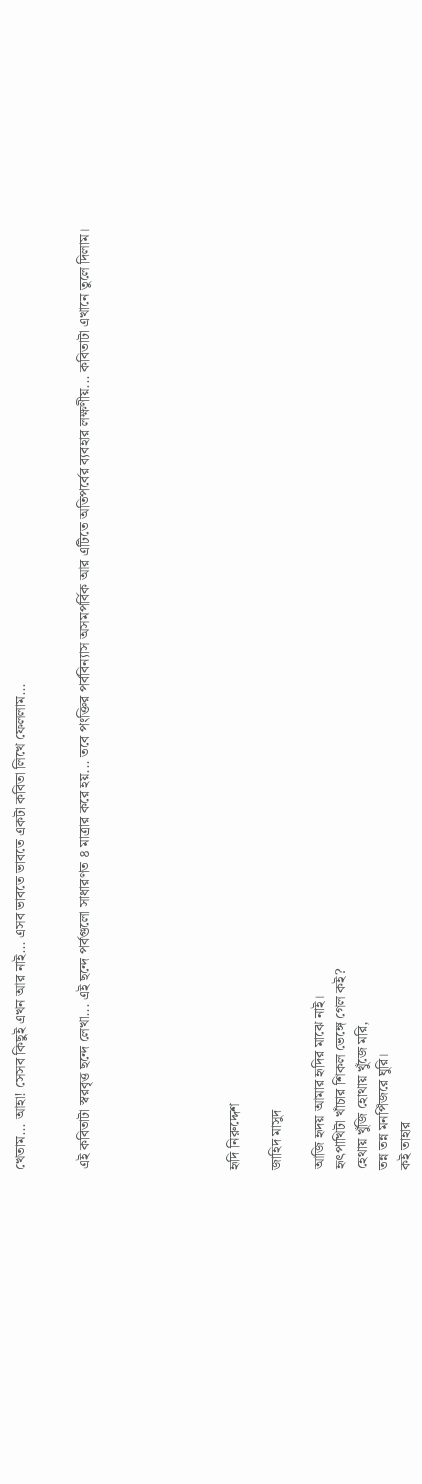খেতাম... আহা! সেসব কিছুই এখন আর নাই... এসব ভাবতে ভাবতে একটা কবিতা লিখে ফেললাম...


এই কবিতাটা স্বরবৃত্ত ছন্দে লেখা... এই ছন্দে পর্বগুলো সাধারণত ৪ মাত্রার করে হয়... তবে পংক্তির পর্ববিন্যাস অসমপর্বিক আর এটিতে অতিপর্বের ব্যবহার লক্ষণীয়... কবিতাটা এখানে তুলে দিলাম।






হৃদি নিরুদ্দেশ

জাহিদ মাসুদ

আজি হৃদয় আমার হৃদির মাঝে নাই।
হৃৎপাখিটা খাঁচার শিকল ভেঙ্গে গেল কই?
হেথায় খুঁজি হোথায় খুঁজে মরি,
তন্ন তন্ন মনপিঁজরে ঘুরি।
কই তাহার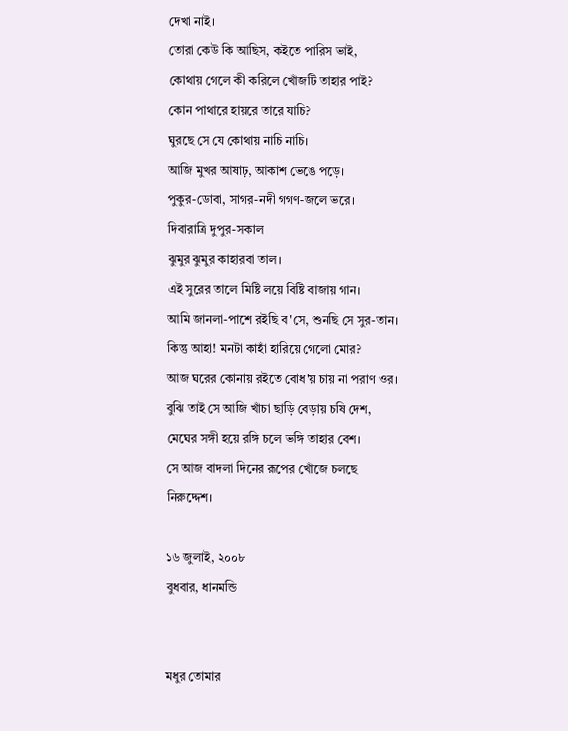দেখা নাই।
তোরা কেউ কি আছিস, কইতে পারিস ভাই,
কোথায় গেলে কী করিলে খোঁজটি তাহার পাই?
কোন পাথারে হায়রে তারে যাচি?
ঘুরছে সে যে কোথায় নাচি নাচি।
আজি মুখর আষাঢ়, আকাশ ভেঙে পড়ে।
পুকুর-ডোবা, সাগর-নদী গগণ-জলে ভরে।
দিবারাত্রি দুপুর-সকাল
ঝুমুর ঝুমুর কাহারবা তাল।
এই সুরের তালে মিষ্টি লয়ে বিষ্টি বাজায় গান।
আমি জানলা-পাশে রইছি ব'সে, শুনছি সে সুর-তান।
কিন্তু আহা! মনটা কাহাঁ হারিয়ে গেলো মোর?
আজ ঘরের কোনায় রইতে বোধ'য় চায় না পরাণ ওর।
বুঝি তাই সে আজি খাঁচা ছাড়ি বেড়ায় চষি দেশ,
মেঘের সঙ্গী হয়ে রঙ্গি চলে ভঙ্গি তাহার বেশ।
সে আজ বাদলা দিনের রূপের খোঁজে চলছে নিরুদ্দেশ।

১৬ জুলাই, ২০০৮
বুধবার, ধানমন্ডি


মধুর তোমার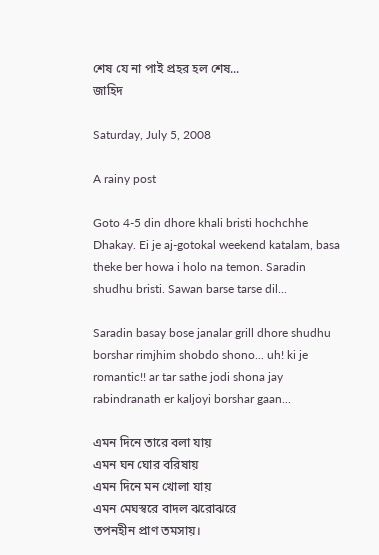শেষ যে না পাই প্রহর হল শেষ...
জাহিদ

Saturday, July 5, 2008

A rainy post

Goto 4-5 din dhore khali bristi hochchhe Dhakay. Ei je aj-gotokal weekend katalam, basa theke ber howa i holo na temon. Saradin shudhu bristi. Sawan barse tarse dil...

Saradin basay bose janalar grill dhore shudhu borshar rimjhim shobdo shono... uh! ki je romantic!! ar tar sathe jodi shona jay rabindranath er kaljoyi borshar gaan...

এমন দিনে তারে বলা যায়
এমন ঘন ঘোর বরিষায়
এমন দিনে মন খোলা যায়
এমন মেঘস্বরে বাদল ঝরোঝরে
তপনহীন প্রাণ তমসায়।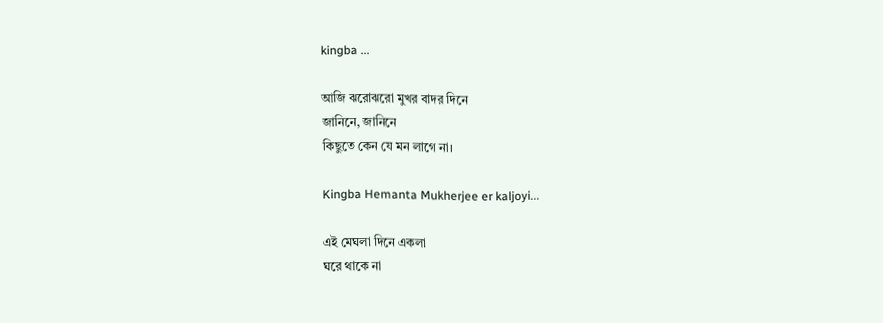kingba ...

আজি ঝরোঝরো মুখর বাদর দিনে
জানিনে, জানিনে
কিছুতে কেন যে মন লাগে না।

Kingba Hemanta Mukherjee er kaljoyi...

এই মেঘলা দিনে একলা
ঘরে থাকে না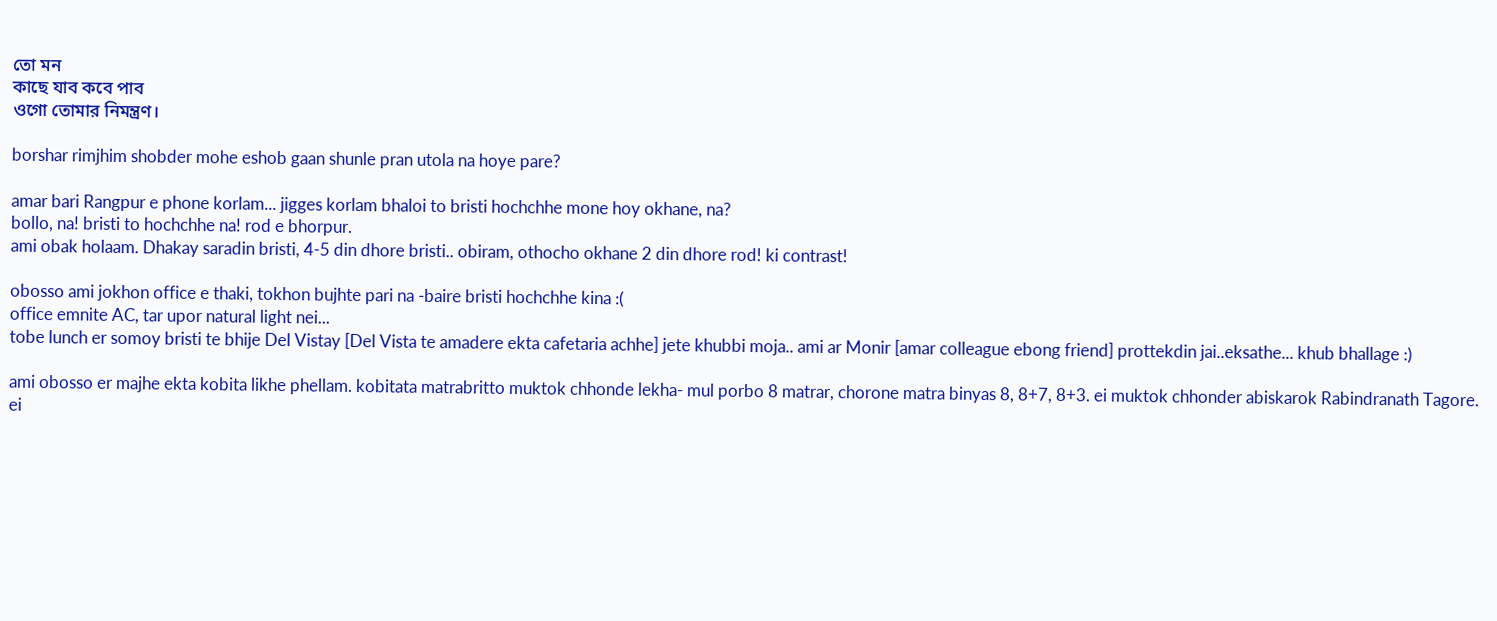তো মন
কাছে যাব কবে পাব
ওগো তোমার নিমন্ত্রণ।

borshar rimjhim shobder mohe eshob gaan shunle pran utola na hoye pare?

amar bari Rangpur e phone korlam... jigges korlam bhaloi to bristi hochchhe mone hoy okhane, na?
bollo, na! bristi to hochchhe na! rod e bhorpur.
ami obak holaam. Dhakay saradin bristi, 4-5 din dhore bristi.. obiram, othocho okhane 2 din dhore rod! ki contrast!

obosso ami jokhon office e thaki, tokhon bujhte pari na -baire bristi hochchhe kina :(
office emnite AC, tar upor natural light nei...
tobe lunch er somoy bristi te bhije Del Vistay [Del Vista te amadere ekta cafetaria achhe] jete khubbi moja.. ami ar Monir [amar colleague ebong friend] prottekdin jai..eksathe... khub bhallage :)

ami obosso er majhe ekta kobita likhe phellam. kobitata matrabritto muktok chhonde lekha- mul porbo 8 matrar, chorone matra binyas 8, 8+7, 8+3. ei muktok chhonder abiskarok Rabindranath Tagore. ei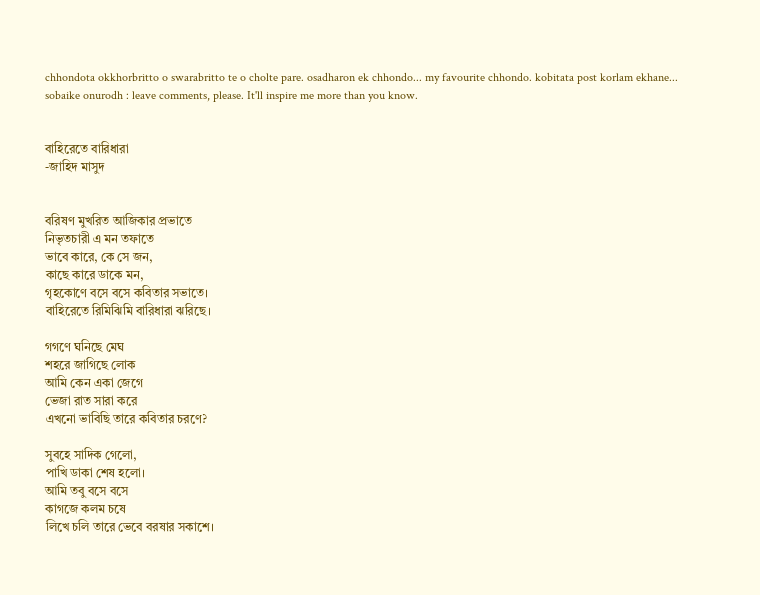chhondota okkhorbritto o swarabritto te o cholte pare. osadharon ek chhondo... my favourite chhondo. kobitata post korlam ekhane... sobaike onurodh : leave comments, please. It'll inspire me more than you know.


বাহিরেতে বারিধারা
-জাহিদ মাসুদ


বরিষণ মুখরিত আজিকার প্রভাতে
নিভৃতচারী এ মন তফাতে
ভাবে কারে, কে সে জন,
কাছে কারে ডাকে মন,
গৃহকোণে বসে বসে কবিতার সভাতে।
বাহিরেতে রিমিঝিমি বারিধারা ঝরিছে।

গগণে ঘনিছে মেঘ
শহরে জাগিছে লোক
আমি কেন একা জেগে
ভেজা রাত সারা করে
এখনো ভাবিছি তারে কবিতার চরণে?

সুবহে সাদিক গেলো,
পাখি ডাকা শেষ হলো।
আমি তবু বসে বসে
কাগজে কলম চষে
লিখে চলি তারে ভেবে বরষার সকাশে।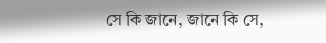সে কি জানে, জানে কি সে,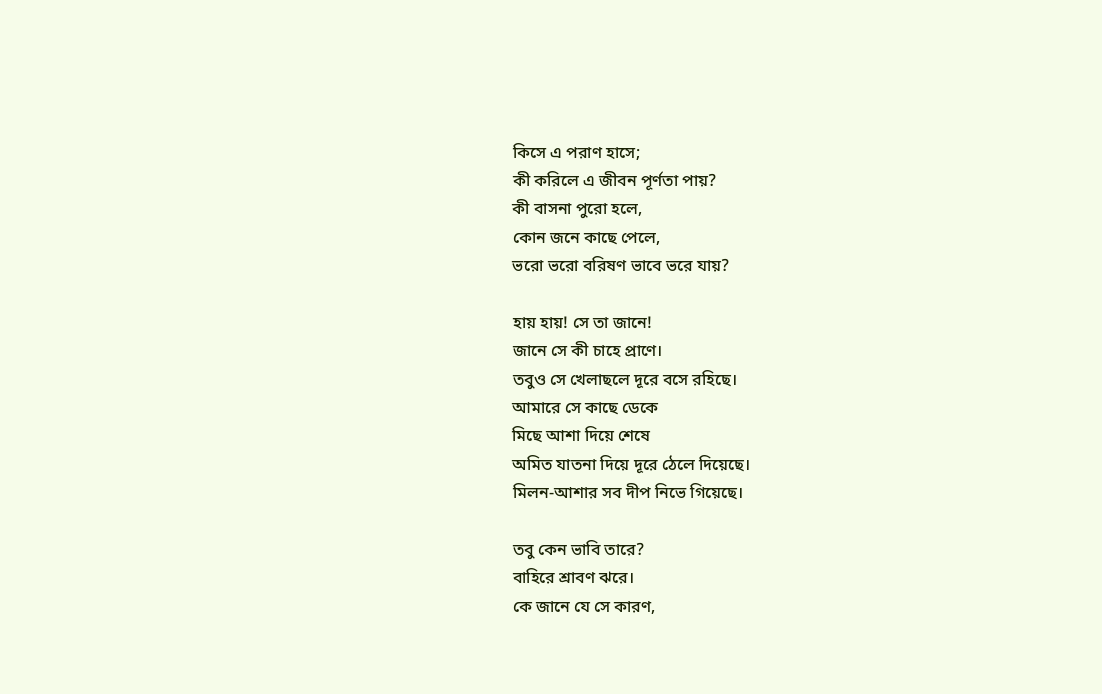কিসে এ পরাণ হাসে;
কী করিলে এ জীবন পূর্ণতা পায়?
কী বাসনা পুরো হলে,
কোন জনে কাছে পেলে,
ভরো ভরো বরিষণ ভাবে ভরে যায়?

হায় হায়! সে তা জানে!
জানে সে কী চাহে প্রাণে।
তবুও সে খেলাছলে দূরে বসে রহিছে।
আমারে সে কাছে ডেকে
মিছে আশা দিয়ে শেষে
অমিত যাতনা দিয়ে দূরে ঠেলে দিয়েছে।
মিলন-আশার সব দীপ নিভে গিয়েছে।

তবু কেন ভাবি তারে?
বাহিরে শ্রাবণ ঝরে।
কে জানে যে সে কারণ,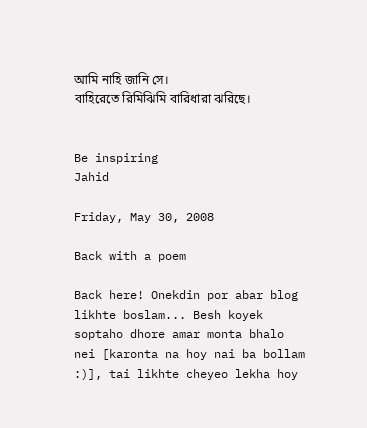আমি নাহি জানি সে।
বাহিরেতে রিমিঝিমি বারিধারা ঝরিছে।


Be inspiring
Jahid

Friday, May 30, 2008

Back with a poem

Back here! Onekdin por abar blog likhte boslam... Besh koyek soptaho dhore amar monta bhalo nei [karonta na hoy nai ba bollam :)], tai likhte cheyeo lekha hoy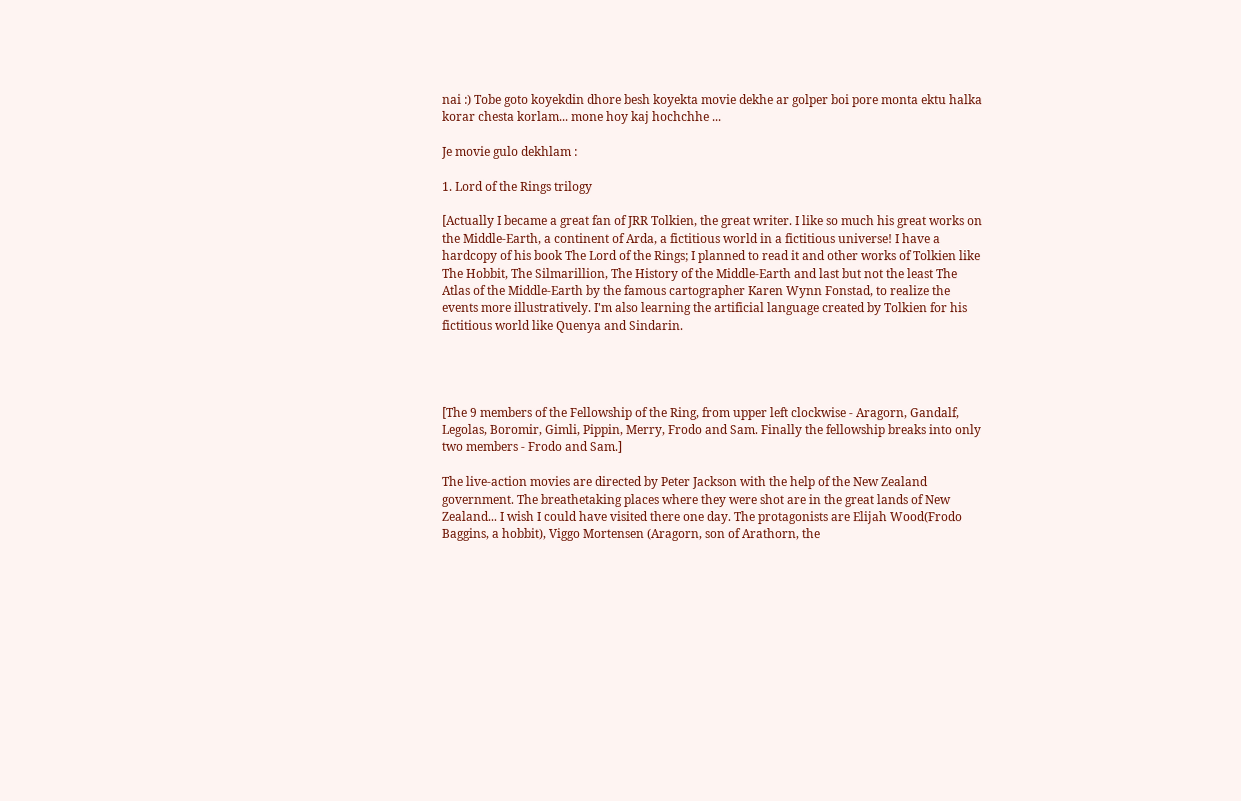nai :) Tobe goto koyekdin dhore besh koyekta movie dekhe ar golper boi pore monta ektu halka korar chesta korlam... mone hoy kaj hochchhe ...

Je movie gulo dekhlam :

1. Lord of the Rings trilogy

[Actually I became a great fan of JRR Tolkien, the great writer. I like so much his great works on the Middle-Earth, a continent of Arda, a fictitious world in a fictitious universe! I have a hardcopy of his book The Lord of the Rings; I planned to read it and other works of Tolkien like The Hobbit, The Silmarillion, The History of the Middle-Earth and last but not the least The Atlas of the Middle-Earth by the famous cartographer Karen Wynn Fonstad, to realize the events more illustratively. I'm also learning the artificial language created by Tolkien for his fictitious world like Quenya and Sindarin.




[The 9 members of the Fellowship of the Ring, from upper left clockwise - Aragorn, Gandalf, Legolas, Boromir, Gimli, Pippin, Merry, Frodo and Sam. Finally the fellowship breaks into only two members - Frodo and Sam.]

The live-action movies are directed by Peter Jackson with the help of the New Zealand government. The breathetaking places where they were shot are in the great lands of New Zealand... I wish I could have visited there one day. The protagonists are Elijah Wood(Frodo Baggins, a hobbit), Viggo Mortensen (Aragorn, son of Arathorn, the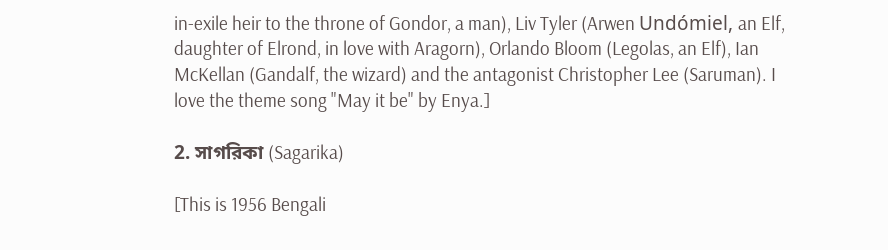in-exile heir to the throne of Gondor, a man), Liv Tyler (Arwen Undómiel, an Elf, daughter of Elrond, in love with Aragorn), Orlando Bloom (Legolas, an Elf), Ian McKellan (Gandalf, the wizard) and the antagonist Christopher Lee (Saruman). I love the theme song "May it be" by Enya.]

2. সাগরিকা (Sagarika)

[This is 1956 Bengali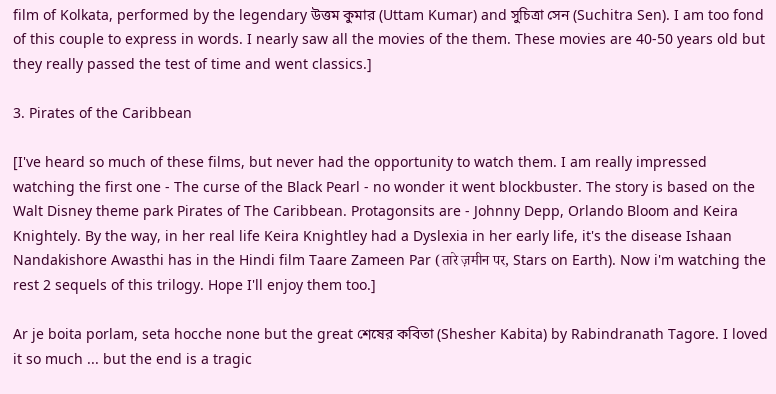film of Kolkata, performed by the legendary উত্তম কুমার (Uttam Kumar) and সুচিত্রা সেন (Suchitra Sen). I am too fond of this couple to express in words. I nearly saw all the movies of the them. These movies are 40-50 years old but they really passed the test of time and went classics.]

3. Pirates of the Caribbean

[I've heard so much of these films, but never had the opportunity to watch them. I am really impressed watching the first one - The curse of the Black Pearl - no wonder it went blockbuster. The story is based on the Walt Disney theme park Pirates of The Caribbean. Protagonsits are - Johnny Depp, Orlando Bloom and Keira Knightely. By the way, in her real life Keira Knightley had a Dyslexia in her early life, it's the disease Ishaan Nandakishore Awasthi has in the Hindi film Taare Zameen Par (तारे ज़मीन पर, Stars on Earth). Now i'm watching the rest 2 sequels of this trilogy. Hope I'll enjoy them too.]

Ar je boita porlam, seta hocche none but the great শেষের কবিতা (Shesher Kabita) by Rabindranath Tagore. I loved it so much ... but the end is a tragic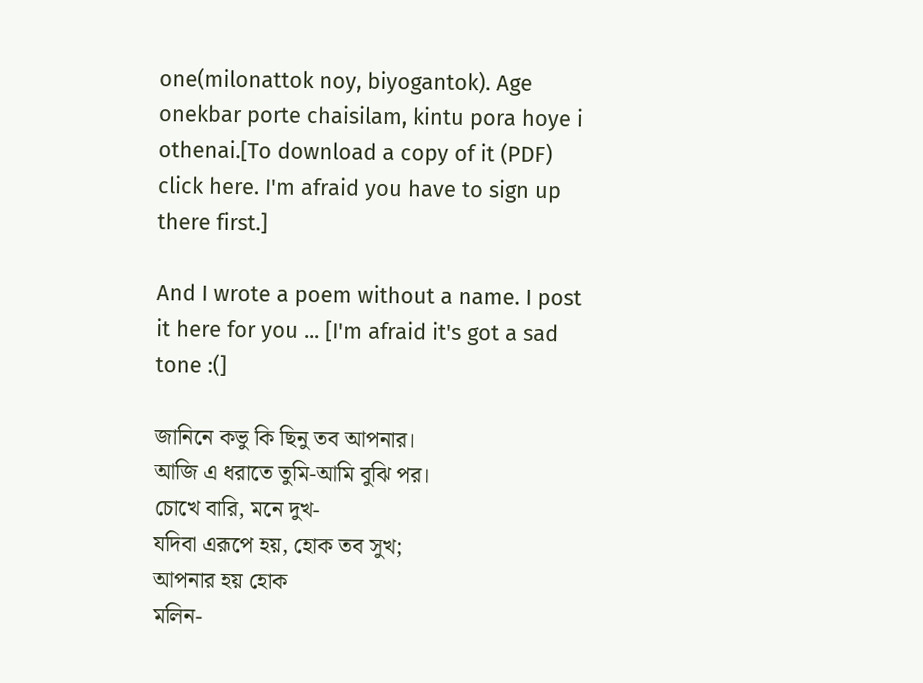one(milonattok noy, biyogantok). Age onekbar porte chaisilam, kintu pora hoye i othenai.[To download a copy of it (PDF) click here. I'm afraid you have to sign up there first.]

And I wrote a poem without a name. I post it here for you ... [I'm afraid it's got a sad tone :(]

জানিনে কভু কি ছিনু তব আপনার।
আজি এ ধরাতে তুমি-আমি বুঝি পর।
চোখে বারি, মনে দুখ-
যদিবা এরূপে হয়, হোক তব সুখ;
আপনার হয় হোক
মলিন-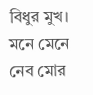বিধুর মুখ।
মনে মেনে নেব মোর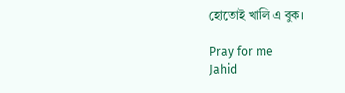হোতোই খালি এ বুক।

Pray for me
Jahid